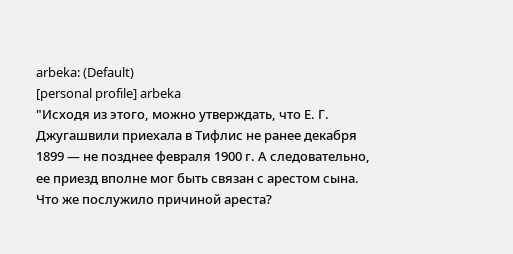arbeka: (Default)
[personal profile] arbeka
"Исходя из этого, можно утверждать, что Е. Г. Джугашвили приехала в Тифлис не ранее декабря 1899 — не позднее февраля 1900 г. А следовательно, ее приезд вполне мог быть связан с арестом сына.
Что же послужило причиной ареста?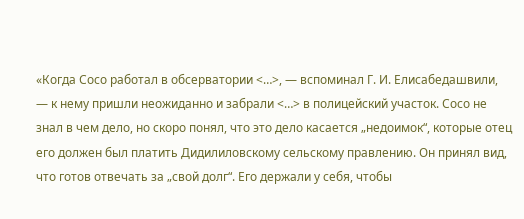«Когда Сосо работал в обсерватории <…>, — вспоминал Г. И. Елисабедашвили, — к нему пришли неожиданно и забрали <…> в полицейский участок. Сосо не знал в чем дело, но скоро понял, что это дело касается „недоимок“, которые отец его должен был платить Дидилиловскому сельскому правлению. Он принял вид, что готов отвечать за „свой долг“. Его держали у себя, чтобы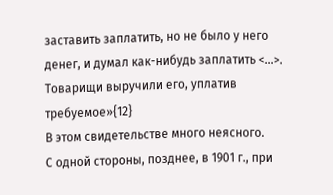заставить заплатить, но не было у него денег, и думал как-нибудь заплатить <…>. Товарищи выручили его, уплатив требуемое»{12}
В этом свидетельстве много неясного.
С одной стороны, позднее, в 1901 г., при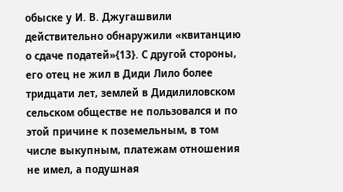обыске у И. В. Джугашвили действительно обнаружили «квитанцию о сдаче податей»{13}. С другой стороны, его отец не жил в Диди Лило более тридцати лет, землей в Дидилиловском сельском обществе не пользовался и по этой причине к поземельным, в том числе выкупным, платежам отношения не имел, а подушная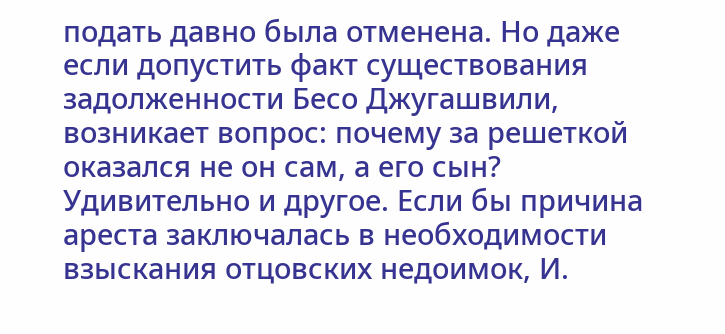подать давно была отменена. Но даже если допустить факт существования задолженности Бесо Джугашвили, возникает вопрос: почему за решеткой оказался не он сам, а его сын?
Удивительно и другое. Если бы причина ареста заключалась в необходимости взыскания отцовских недоимок, И.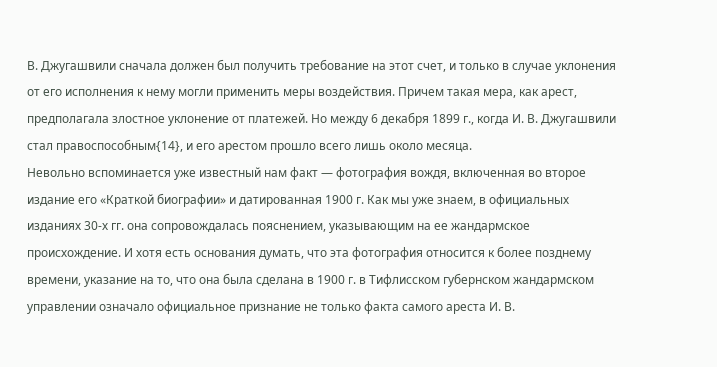В. Джугашвили сначала должен был получить требование на этот счет, и только в случае уклонения от его исполнения к нему могли применить меры воздействия. Причем такая мера, как арест, предполагала злостное уклонение от платежей. Но между 6 декабря 1899 г., когда И. В. Джугашвили стал правоспособным{14}, и его арестом прошло всего лишь около месяца.
Невольно вспоминается уже известный нам факт — фотография вождя, включенная во второе издание его «Краткой биографии» и датированная 1900 г. Как мы уже знаем, в официальных изданиях 30-х гг. она сопровождалась пояснением, указывающим на ее жандармское происхождение. И хотя есть основания думать, что эта фотография относится к более позднему времени, указание на то, что она была сделана в 1900 г. в Тифлисском губернском жандармском управлении означало официальное признание не только факта самого ареста И. В.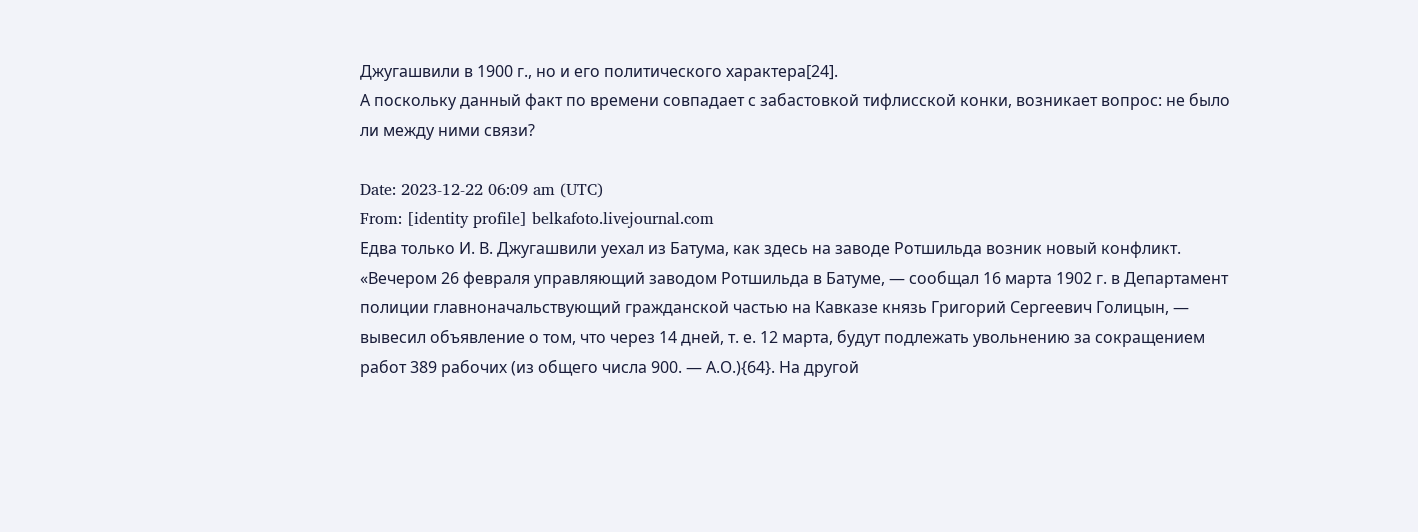Джугашвили в 1900 г., но и его политического характера[24].
А поскольку данный факт по времени совпадает с забастовкой тифлисской конки, возникает вопрос: не было ли между ними связи?

Date: 2023-12-22 06:09 am (UTC)
From: [identity profile] belkafoto.livejournal.com
Едва только И. В. Джугашвили уехал из Батума, как здесь на заводе Ротшильда возник новый конфликт.
«Вечером 26 февраля управляющий заводом Ротшильда в Батуме, — сообщал 16 марта 1902 г. в Департамент полиции главноначальствующий гражданской частью на Кавказе князь Григорий Сергеевич Голицын, — вывесил объявление о том, что через 14 дней, т. е. 12 марта, будут подлежать увольнению за сокращением работ 389 рабочих (из общего числа 900. — А.О.){64}. На другой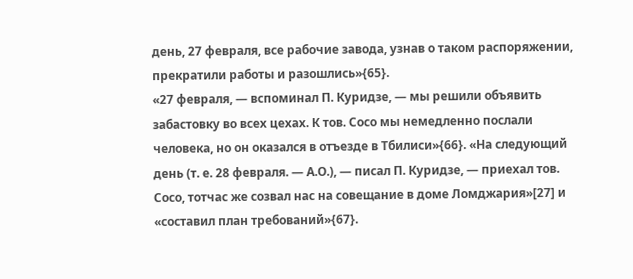день, 27 февраля, все рабочие завода, узнав о таком распоряжении, прекратили работы и разошлись»{65}.
«27 февраля, — вспоминал П. Куридзе, — мы решили объявить забастовку во всех цехах. К тов. Сосо мы немедленно послали человека, но он оказался в отъезде в Тбилиси»{66}. «На следующий день (т. е. 28 февраля. — А.О.), — писал П. Куридзе, — приехал тов. Сосо, тотчас же созвал нас на совещание в доме Ломджария»[27] и «составил план требований»{67}.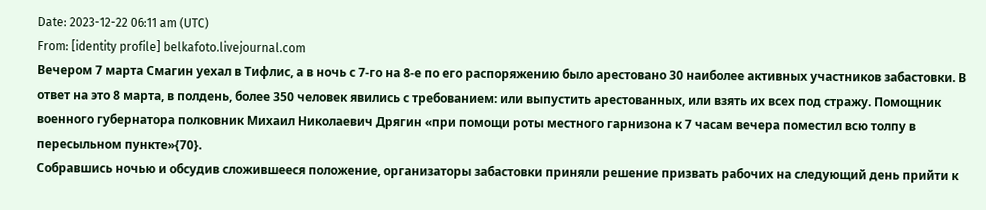Date: 2023-12-22 06:11 am (UTC)
From: [identity profile] belkafoto.livejournal.com
Вечером 7 марта Смагин уехал в Тифлис, а в ночь с 7-го на 8-е по его распоряжению было арестовано 30 наиболее активных участников забастовки. В ответ на это 8 марта, в полдень, более 350 человек явились с требованием: или выпустить арестованных, или взять их всех под стражу. Помощник военного губернатора полковник Михаил Николаевич Дрягин «при помощи роты местного гарнизона к 7 часам вечера поместил всю толпу в пересыльном пункте»{70}.
Собравшись ночью и обсудив сложившееся положение, организаторы забастовки приняли решение призвать рабочих на следующий день прийти к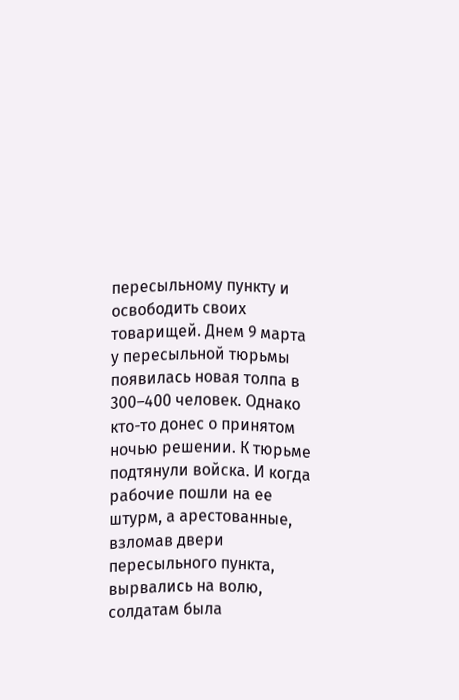пересыльному пункту и освободить своих товарищей. Днем 9 марта у пересыльной тюрьмы появилась новая толпа в 300–400 человек. Однако кто-то донес о принятом ночью решении. К тюрьме подтянули войска. И когда рабочие пошли на ее штурм, а арестованные, взломав двери пересыльного пункта, вырвались на волю, солдатам была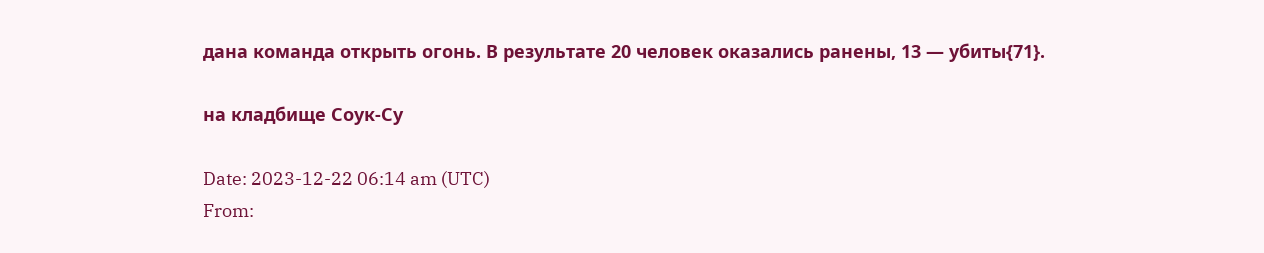дана команда открыть огонь. В результате 20 человек оказались ранены, 13 — убиты{71}.

на кладбище Соук-Су

Date: 2023-12-22 06:14 am (UTC)
From: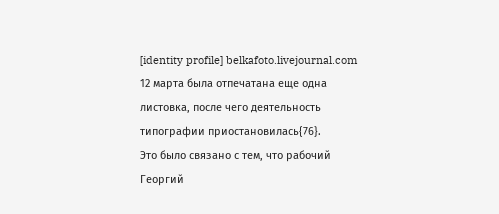[identity profile] belkafoto.livejournal.com
12 марта была отпечатана еще одна листовка, после чего деятельность типографии приостановилась{76}.
Это было связано с тем, что рабочий Георгий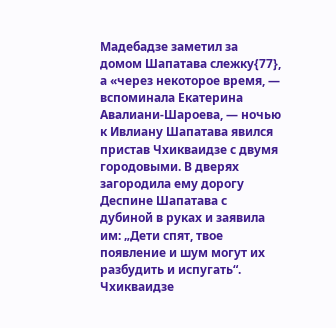Мадебадзе заметил за домом Шапатава слежку{77}, а «через некоторое время, — вспоминала Екатерина Авалиани-Шароева, — ночью к Ивлиану Шапатава явился пристав Чхикваидзе с двумя городовыми. В дверях загородила ему дорогу Деспине Шапатава с дубиной в руках и заявила им: „Дети спят, твое появление и шум могут их разбудить и испугать“. Чхикваидзе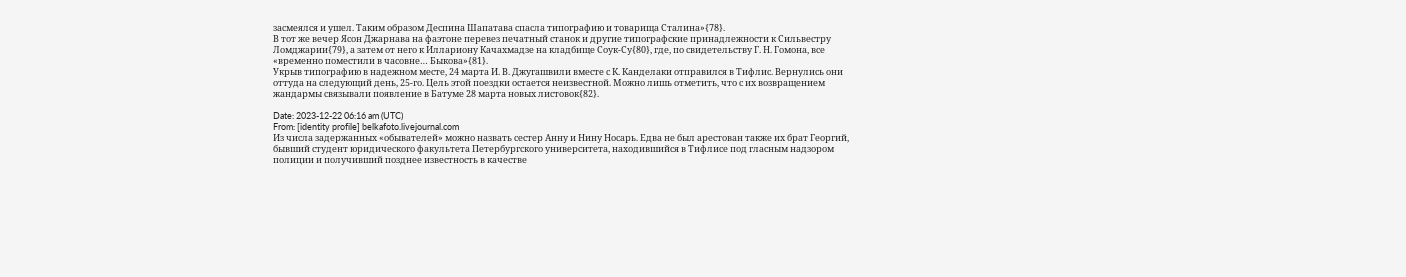засмеялся и ушел. Таким образом Деспина Шапатава спасла типографию и товарища Сталина»{78}.
В тот же вечер Ясон Джарнава на фаэтоне перевез печатный станок и другие типографские принадлежности к Сильвестру Ломджарии{79}, а затем от него к Иллариону Качахмадзе на кладбище Соук-Су{80}, где, по свидетельству Г. Н. Гомона, все «временно поместили в часовне… Быкова»{81}.
Укрыв типографию в надежном месте, 24 марта И. В. Джугашвили вместе с К. Канделаки отправился в Тифлис. Вернулись они оттуда на следующий день, 25-го. Цель этой поездки остается неизвестной. Можно лишь отметить, что с их возвращением жандармы связывали появление в Батуме 28 марта новых листовок{82}.

Date: 2023-12-22 06:16 am (UTC)
From: [identity profile] belkafoto.livejournal.com
Из числа задержанных «обывателей» можно назвать сестер Анну и Нину Носарь. Едва не был арестован также их брат Георгий, бывший студент юридического факультета Петербургского университета, находившийся в Тифлисе под гласным надзором полиции и получивший позднее известность в качестве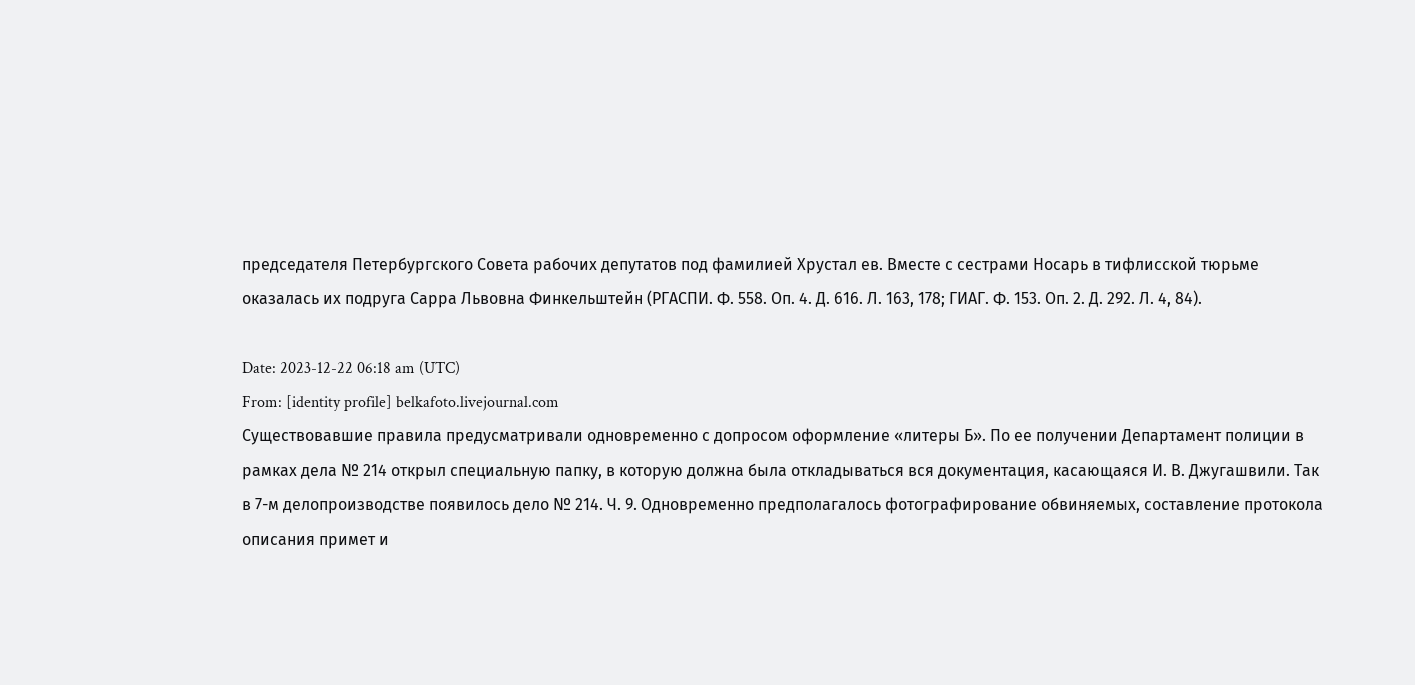председателя Петербургского Совета рабочих депутатов под фамилией Хрустал ев. Вместе с сестрами Носарь в тифлисской тюрьме оказалась их подруга Сарра Львовна Финкельштейн (РГАСПИ. Ф. 558. Оп. 4. Д. 616. Л. 163, 178; ГИАГ. Ф. 153. Оп. 2. Д. 292. Л. 4, 84).

Date: 2023-12-22 06:18 am (UTC)
From: [identity profile] belkafoto.livejournal.com
Существовавшие правила предусматривали одновременно с допросом оформление «литеры Б». По ее получении Департамент полиции в рамках дела № 214 открыл специальную папку, в которую должна была откладываться вся документация, касающаяся И. В. Джугашвили. Так в 7-м делопроизводстве появилось дело № 214. Ч. 9. Одновременно предполагалось фотографирование обвиняемых, составление протокола описания примет и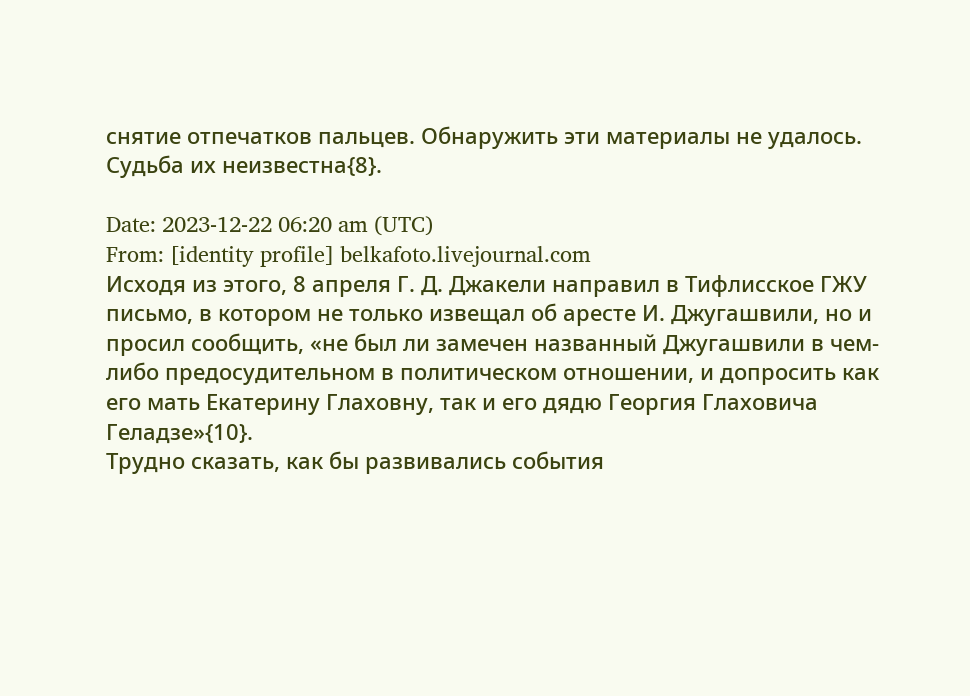снятие отпечатков пальцев. Обнаружить эти материалы не удалось. Судьба их неизвестна{8}.

Date: 2023-12-22 06:20 am (UTC)
From: [identity profile] belkafoto.livejournal.com
Исходя из этого, 8 апреля Г. Д. Джакели направил в Тифлисское ГЖУ письмо, в котором не только извещал об аресте И. Джугашвили, но и просил сообщить, «не был ли замечен названный Джугашвили в чем-либо предосудительном в политическом отношении, и допросить как его мать Екатерину Глаховну, так и его дядю Георгия Глаховича Геладзе»{10}.
Трудно сказать, как бы развивались события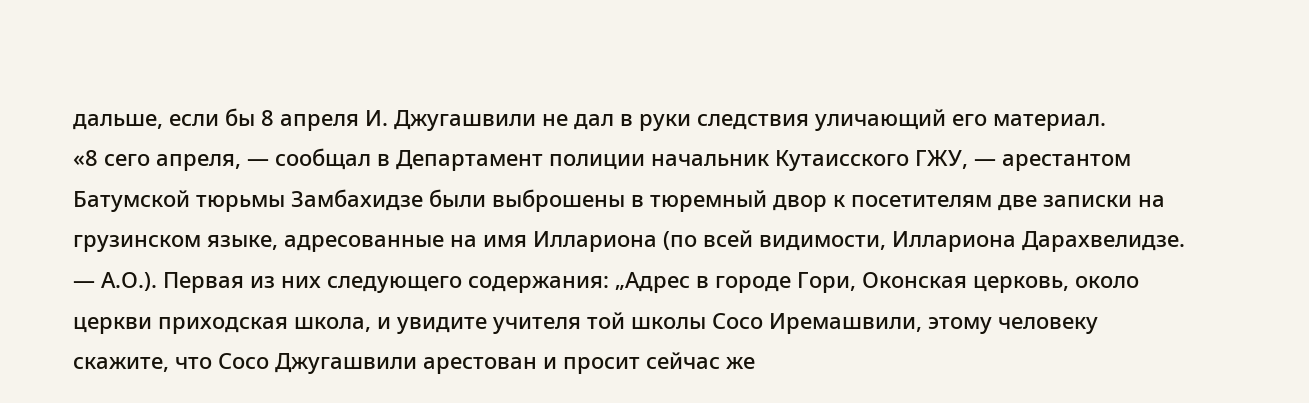дальше, если бы 8 апреля И. Джугашвили не дал в руки следствия уличающий его материал.
«8 сего апреля, — сообщал в Департамент полиции начальник Кутаисского ГЖУ, — арестантом Батумской тюрьмы Замбахидзе были выброшены в тюремный двор к посетителям две записки на грузинском языке, адресованные на имя Иллариона (по всей видимости, Иллариона Дарахвелидзе. — А.О.). Первая из них следующего содержания: „Адрес в городе Гори, Оконская церковь, около церкви приходская школа, и увидите учителя той школы Сосо Иремашвили, этому человеку скажите, что Сосо Джугашвили арестован и просит сейчас же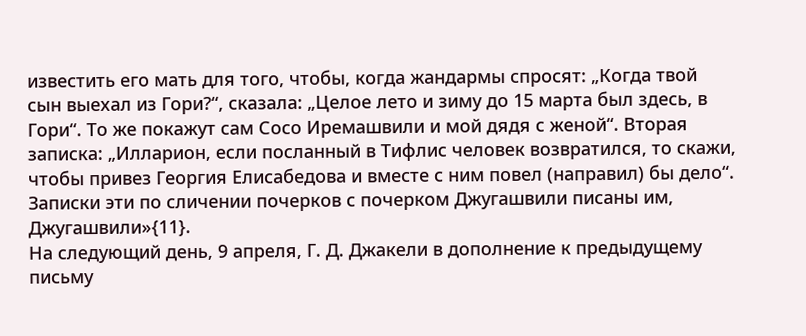известить его мать для того, чтобы, когда жандармы спросят: „Когда твой сын выехал из Гори?“, сказала: „Целое лето и зиму до 15 марта был здесь, в Гори“. То же покажут сам Сосо Иремашвили и мой дядя с женой“. Вторая записка: „Илларион, если посланный в Тифлис человек возвратился, то скажи, чтобы привез Георгия Елисабедова и вместе с ним повел (направил) бы дело“. Записки эти по сличении почерков с почерком Джугашвили писаны им, Джугашвили»{11}.
На следующий день, 9 апреля, Г. Д. Джакели в дополнение к предыдущему письму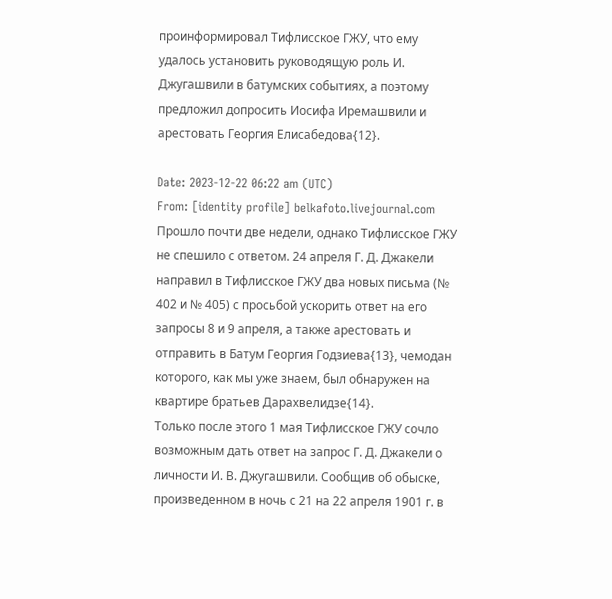проинформировал Тифлисское ГЖУ, что ему удалось установить руководящую роль И. Джугашвили в батумских событиях, а поэтому предложил допросить Иосифа Иремашвили и арестовать Георгия Елисабедова{12}.

Date: 2023-12-22 06:22 am (UTC)
From: [identity profile] belkafoto.livejournal.com
Прошло почти две недели, однако Тифлисское ГЖУ не спешило с ответом. 24 апреля Г. Д. Джакели направил в Тифлисское ГЖУ два новых письма (№ 402 и № 405) с просьбой ускорить ответ на его запросы 8 и 9 апреля, а также арестовать и отправить в Батум Георгия Годзиева{13}, чемодан которого, как мы уже знаем, был обнаружен на квартире братьев Дарахвелидзе{14}.
Только после этого 1 мая Тифлисское ГЖУ сочло возможным дать ответ на запрос Г. Д. Джакели о личности И. В. Джугашвили. Сообщив об обыске, произведенном в ночь с 21 на 22 апреля 1901 г. в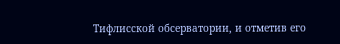Тифлисской обсерватории, и отметив его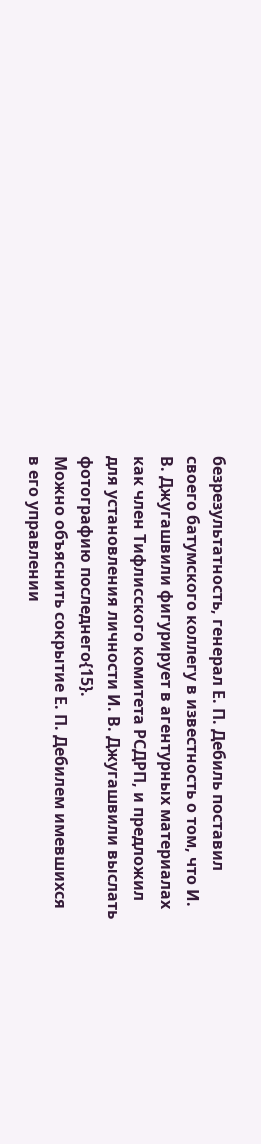безрезультатность, генерал Е. П. Дебиль поставил своего батумского коллегу в известность о том, что И. В. Джугашвили фигурирует в агентурных материалах как член Тифлисского комитета РСДРП, и предложил для установления личности И. В. Джугашвили выслать фотографию последнего{15}.
Можно объяснить сокрытие Е. П. Дебилем имевшихся в его управлении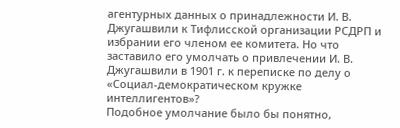агентурных данных о принадлежности И. В. Джугашвили к Тифлисской организации РСДРП и избрании его членом ее комитета. Но что заставило его умолчать о привлечении И. В. Джугашвили в 1901 г. к переписке по делу о «Социал-демократическом кружке интеллигентов»?
Подобное умолчание было бы понятно,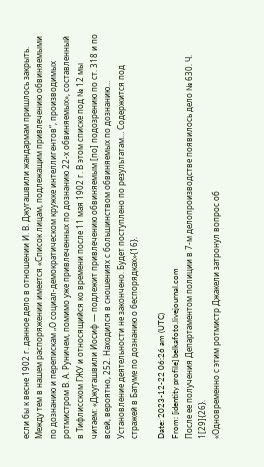если бы к весне 1902 г. данное дело в отношении И. В. Джугашвили жандармам пришлось закрыть. Между тем в нашем распоряжении имеется «Список лицам, подлежащим привлечению обвиняемыми по дознанию и перепискам „О социал-демократическом кружке интеллигентов“, производимых ротмистром В. А. Руничем, помимо уже привлеченных по дознанию 22-х обвиняемых», составленный в Тифлисском ГЖУ и относящийся ко времени после 11 мая 1902 г. В этом списке под № 12 мы читаем: «Джугашвили Иосиф — подлежит привлечению обвиняемым [по] подозрению по ст. 318 и по всей, вероятно, 252. Находился в сношениях с большинством обвиняемых по дознанию… Установление деятельности не закончено. Будет поступлено по результатам… Содержится под стражей в Батуме по дознанию о беспорядках»{16}.

Date: 2023-12-22 06:26 am (UTC)
From: [identity profile] belkafoto.livejournal.com
После ее получения Департаментом полиции в 7-м делопроизводстве появилось дело № 630. Ч. 1[29]{26}.
«Одновременно с этим ротмистр Джакели затронул вопрос об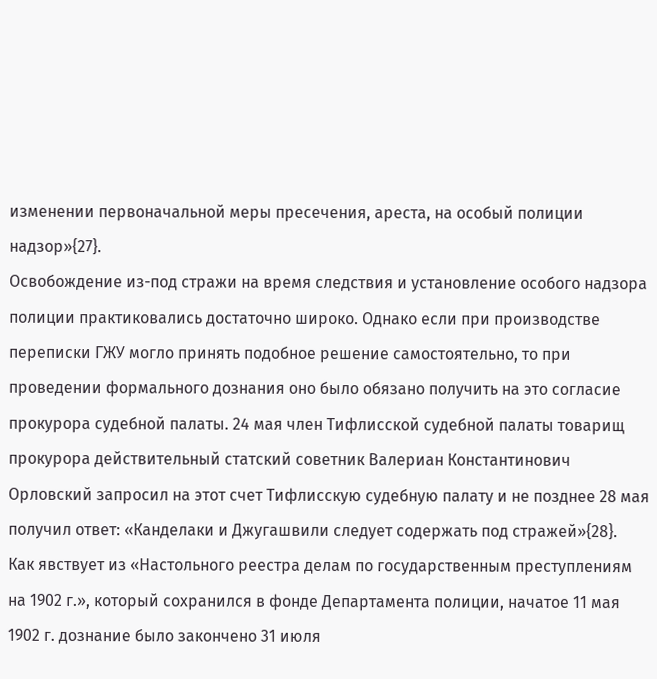изменении первоначальной меры пресечения, ареста, на особый полиции надзор»{27}.
Освобождение из-под стражи на время следствия и установление особого надзора полиции практиковались достаточно широко. Однако если при производстве переписки ГЖУ могло принять подобное решение самостоятельно, то при проведении формального дознания оно было обязано получить на это согласие прокурора судебной палаты. 24 мая член Тифлисской судебной палаты товарищ прокурора действительный статский советник Валериан Константинович Орловский запросил на этот счет Тифлисскую судебную палату и не позднее 28 мая получил ответ: «Канделаки и Джугашвили следует содержать под стражей»{28}.
Как явствует из «Настольного реестра делам по государственным преступлениям на 1902 г.», который сохранился в фонде Департамента полиции, начатое 11 мая 1902 г. дознание было закончено 31 июля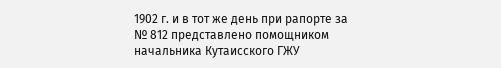1902 г. и в тот же день при рапорте за № 812 представлено помощником начальника Кутаисского ГЖУ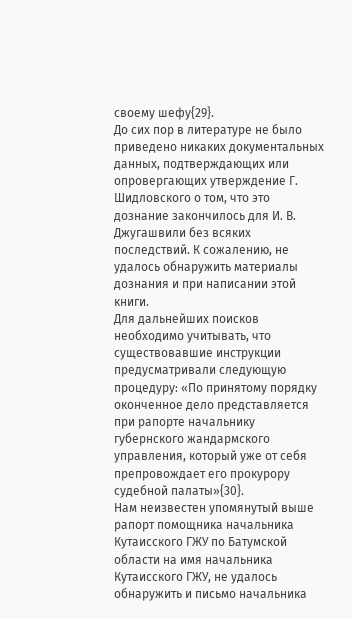своему шефу{29}.
До сих пор в литературе не было приведено никаких документальных данных, подтверждающих или опровергающих утверждение Г. Шидловского о том, что это дознание закончилось для И. В. Джугашвили без всяких последствий. К сожалению, не удалось обнаружить материалы дознания и при написании этой книги.
Для дальнейших поисков необходимо учитывать, что существовавшие инструкции предусматривали следующую процедуру: «По принятому порядку оконченное дело представляется при рапорте начальнику губернского жандармского управления, который уже от себя препровождает его прокурору судебной палаты»{30}.
Нам неизвестен упомянутый выше рапорт помощника начальника Кутаисского ГЖУ по Батумской области на имя начальника Кутаисского ГЖУ, не удалось обнаружить и письмо начальника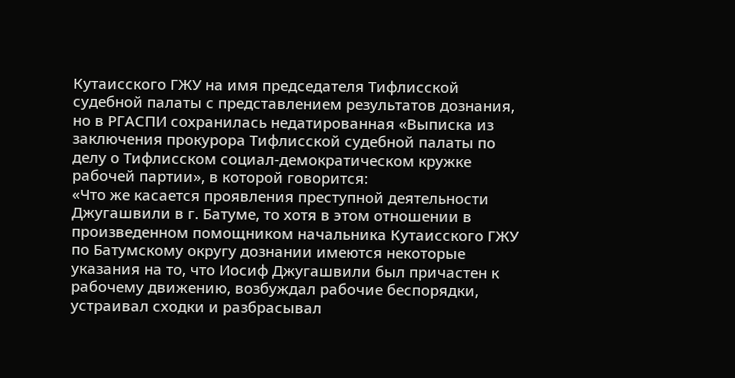Кутаисского ГЖУ на имя председателя Тифлисской судебной палаты с представлением результатов дознания, но в РГАСПИ сохранилась недатированная «Выписка из заключения прокурора Тифлисской судебной палаты по делу о Тифлисском социал-демократическом кружке рабочей партии», в которой говорится:
«Что же касается проявления преступной деятельности Джугашвили в г. Батуме, то хотя в этом отношении в произведенном помощником начальника Кутаисского ГЖУ по Батумскому округу дознании имеются некоторые указания на то, что Иосиф Джугашвили был причастен к рабочему движению, возбуждал рабочие беспорядки, устраивал сходки и разбрасывал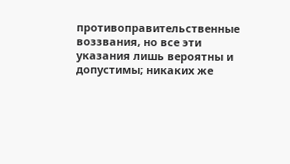противоправительственные воззвания, но все эти указания лишь вероятны и допустимы; никаких же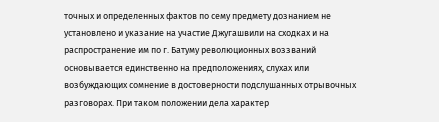точных и определенных фактов по сему предмету дознанием не установлено и указание на участие Джугашвили на сходках и на распространение им по г. Батуму революционных воззваний основывается единственно на предположениях, слухах или возбуждающих сомнение в достоверности подслушанных отрывочных разговорах. При таком положении дела характер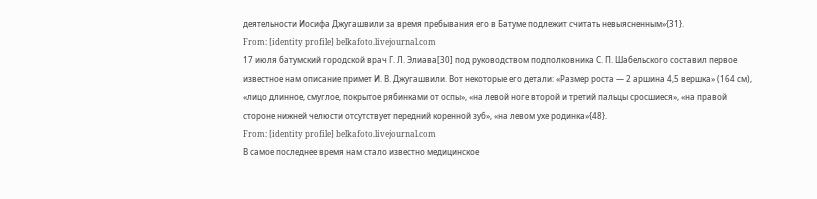деятельности Иосифа Джугашвили за время пребывания его в Батуме подлежит считать невыясненным»{31}.
From: [identity profile] belkafoto.livejournal.com
17 июля батумский городской врач Г. Л. Элиава[30] под руководством подполковника С. П. Шабельского составил первое известное нам описание примет И. В. Джугашвили. Вот некоторые его детали: «Размер роста — 2 аршина 4,5 вершка» (164 см), «лицо длинное, смуглое, покрытое рябинками от оспы», «на левой ноге второй и третий пальцы сросшиеся», «на правой стороне нижней челюсти отсутствует передний коренной зуб», «на левом ухе родинка»{48}.
From: [identity profile] belkafoto.livejournal.com
В самое последнее время нам стало известно медицинское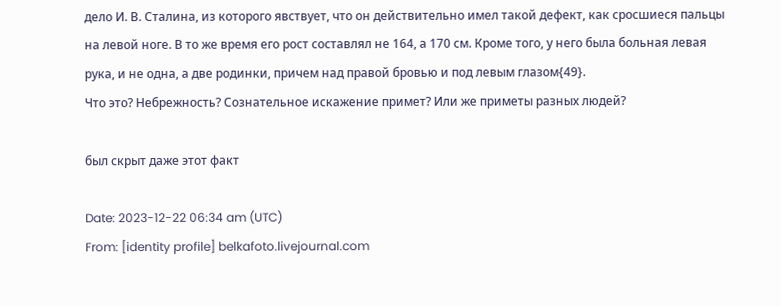дело И. В. Сталина, из которого явствует, что он действительно имел такой дефект, как сросшиеся пальцы на левой ноге. В то же время его рост составлял не 164, а 170 см. Кроме того, у него была больная левая рука, и не одна, а две родинки, причем над правой бровью и под левым глазом{49}.
Что это? Небрежность? Сознательное искажение примет? Или же приметы разных людей?

был скрыт даже этот факт

Date: 2023-12-22 06:34 am (UTC)
From: [identity profile] belkafoto.livejournal.com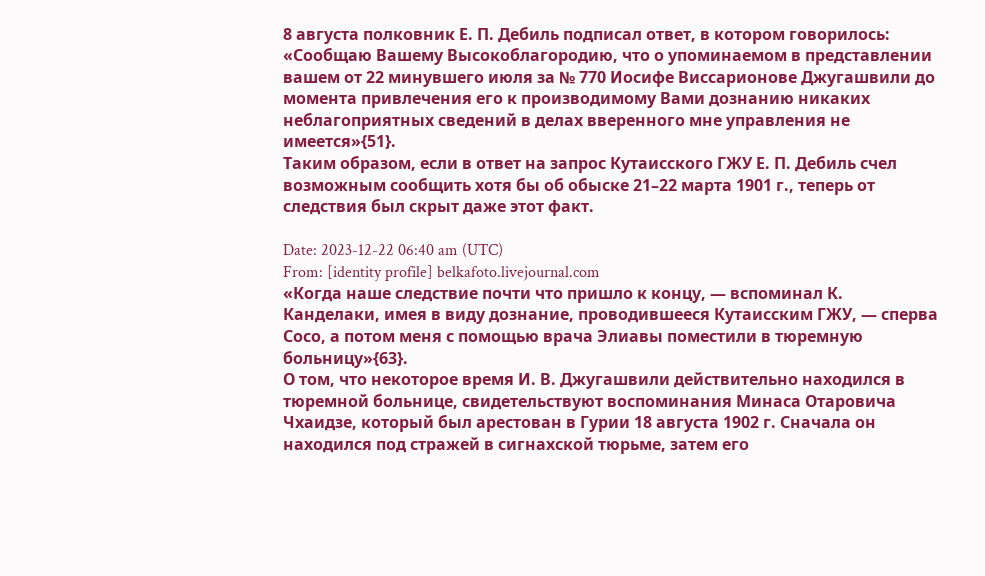8 августа полковник Е. П. Дебиль подписал ответ, в котором говорилось: «Сообщаю Вашему Высокоблагородию, что о упоминаемом в представлении вашем от 22 минувшего июля за № 770 Иосифе Виссарионове Джугашвили до момента привлечения его к производимому Вами дознанию никаких неблагоприятных сведений в делах вверенного мне управления не имеется»{51}.
Таким образом, если в ответ на запрос Кутаисского ГЖУ Е. П. Дебиль счел возможным сообщить хотя бы об обыске 21–22 марта 1901 г., теперь от следствия был скрыт даже этот факт.

Date: 2023-12-22 06:40 am (UTC)
From: [identity profile] belkafoto.livejournal.com
«Когда наше следствие почти что пришло к концу, — вспоминал К. Канделаки, имея в виду дознание, проводившееся Кутаисским ГЖУ, — сперва Сосо, а потом меня с помощью врача Элиавы поместили в тюремную больницу»{63}.
О том, что некоторое время И. В. Джугашвили действительно находился в тюремной больнице, свидетельствуют воспоминания Минаса Отаровича Чхаидзе, который был арестован в Гурии 18 августа 1902 г. Сначала он находился под стражей в сигнахской тюрьме, затем его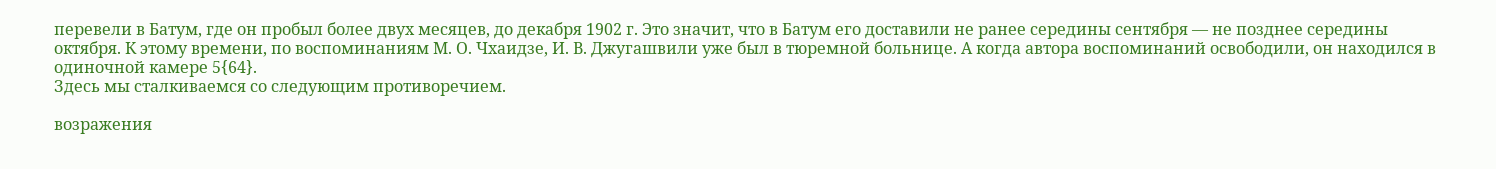перевели в Батум, где он пробыл более двух месяцев, до декабря 1902 г. Это значит, что в Батум его доставили не ранее середины сентября — не позднее середины октября. К этому времени, по воспоминаниям М. О. Чхаидзе, И. В. Джугашвили уже был в тюремной больнице. А когда автора воспоминаний освободили, он находился в одиночной камере 5{64}.
Здесь мы сталкиваемся со следующим противоречием.

возражения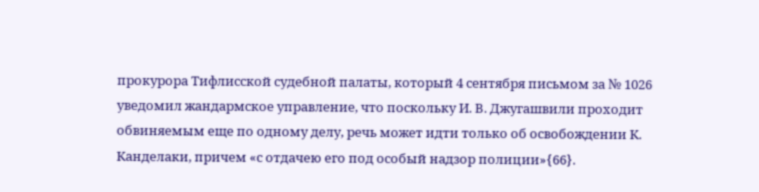прокурора Тифлисской судебной палаты, который 4 сентября письмом за № 1026 уведомил жандармское управление, что поскольку И. В. Джугашвили проходит обвиняемым еще по одному делу, речь может идти только об освобождении К. Канделаки, причем «с отдачею его под особый надзор полиции»{66}.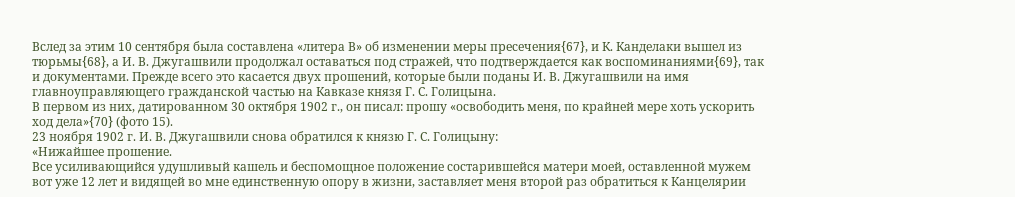Вслед за этим 10 сентября была составлена «литера В» об изменении меры пресечения{67}, и К. Канделаки вышел из тюрьмы{68}, а И. В. Джугашвили продолжал оставаться под стражей, что подтверждается как воспоминаниями{69}, так и документами. Прежде всего это касается двух прошений, которые были поданы И. В. Джугашвили на имя главноуправляющего гражданской частью на Кавказе князя Г. С. Голицына.
В первом из них, датированном 30 октября 1902 г., он писал: прошу «освободить меня, по крайней мере хоть ускорить ход дела»{70} (фото 15).
23 ноября 1902 г. И. В. Джугашвили снова обратился к князю Г. С. Голицыну:
«Нижайшее прошение.
Все усиливающийся удушливый кашель и беспомощное положение состарившейся матери моей, оставленной мужем вот уже 12 лет и видящей во мне единственную опору в жизни, заставляет меня второй раз обратиться к Канцелярии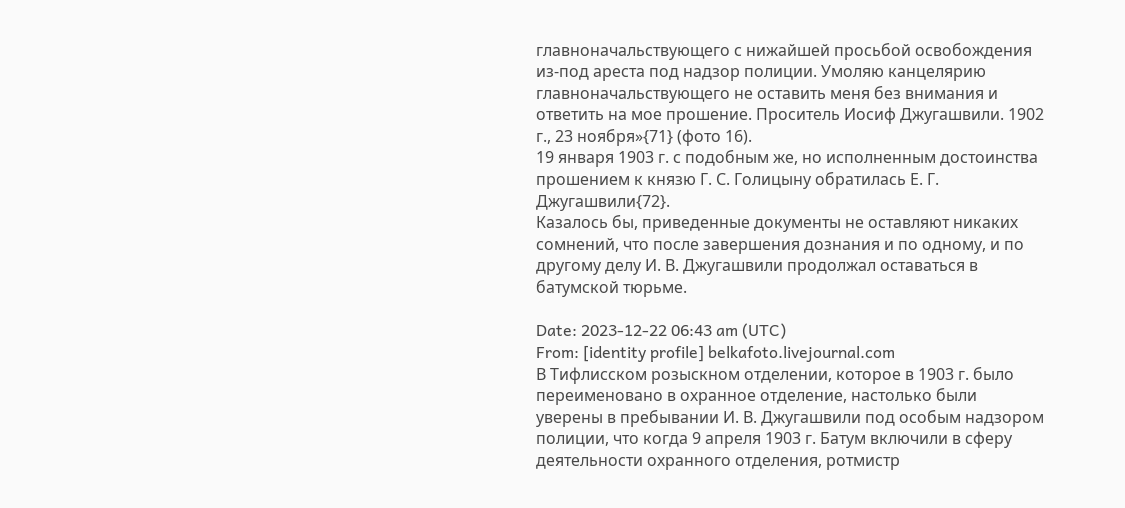главноначальствующего с нижайшей просьбой освобождения из-под ареста под надзор полиции. Умоляю канцелярию главноначальствующего не оставить меня без внимания и ответить на мое прошение. Проситель Иосиф Джугашвили. 1902 г., 23 ноября»{71} (фото 16).
19 января 1903 г. с подобным же, но исполненным достоинства прошением к князю Г. С. Голицыну обратилась Е. Г. Джугашвили{72}.
Казалось бы, приведенные документы не оставляют никаких сомнений, что после завершения дознания и по одному, и по другому делу И. В. Джугашвили продолжал оставаться в батумской тюрьме.

Date: 2023-12-22 06:43 am (UTC)
From: [identity profile] belkafoto.livejournal.com
В Тифлисском розыскном отделении, которое в 1903 г. было переименовано в охранное отделение, настолько были уверены в пребывании И. В. Джугашвили под особым надзором полиции, что когда 9 апреля 1903 г. Батум включили в сферу деятельности охранного отделения, ротмистр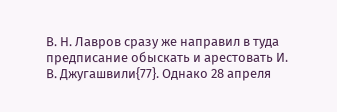В. Н. Лавров сразу же направил в туда предписание обыскать и арестовать И. В. Джугашвили{77}. Однако 28 апреля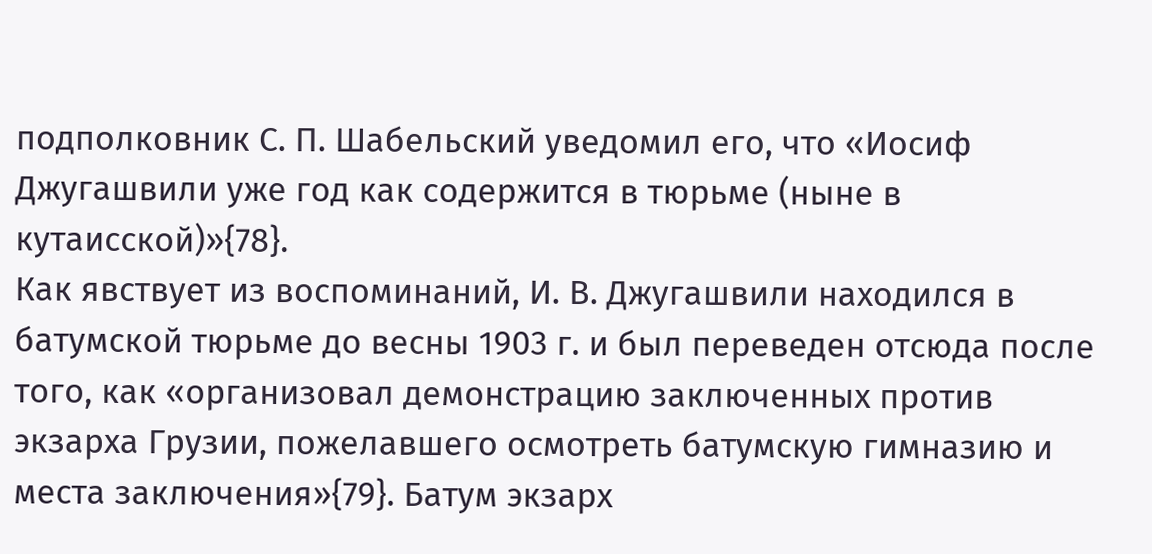подполковник С. П. Шабельский уведомил его, что «Иосиф Джугашвили уже год как содержится в тюрьме (ныне в кутаисской)»{78}.
Как явствует из воспоминаний, И. В. Джугашвили находился в батумской тюрьме до весны 1903 г. и был переведен отсюда после того, как «организовал демонстрацию заключенных против экзарха Грузии, пожелавшего осмотреть батумскую гимназию и места заключения»{79}. Батум экзарх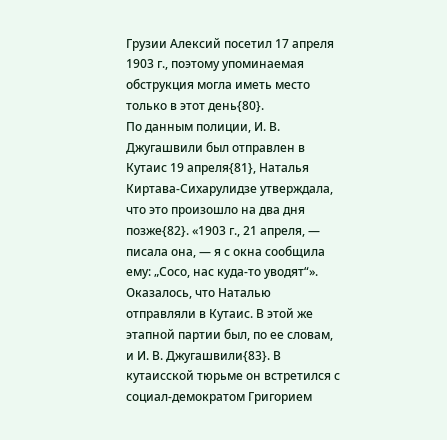Грузии Алексий посетил 17 апреля 1903 г., поэтому упоминаемая обструкция могла иметь место только в этот день{80}.
По данным полиции, И. В. Джугашвили был отправлен в Кутаис 19 апреля{81}, Наталья Киртава-Сихарулидзе утверждала, что это произошло на два дня позже{82}. «1903 г., 21 апреля, — писала она, — я с окна сообщила ему: „Сосо, нас куда-то уводят“». Оказалось, что Наталью отправляли в Кутаис. В этой же этапной партии был, по ее словам, и И. В. Джугашвили{83}. В кутаисской тюрьме он встретился с социал-демократом Григорием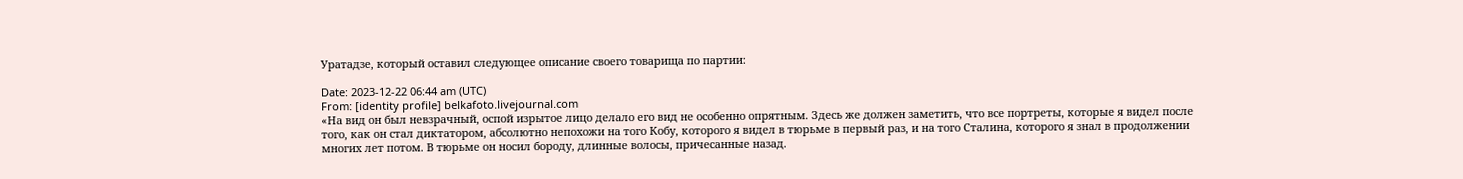Уратадзе, который оставил следующее описание своего товарища по партии:

Date: 2023-12-22 06:44 am (UTC)
From: [identity profile] belkafoto.livejournal.com
«На вид он был невзрачный, оспой изрытое лицо делало его вид не особенно опрятным. Здесь же должен заметить, что все портреты, которые я видел после того, как он стал диктатором, абсолютно непохожи на того Кобу, которого я видел в тюрьме в первый раз, и на того Сталина, которого я знал в продолжении многих лет потом. В тюрьме он носил бороду, длинные волосы, причесанные назад.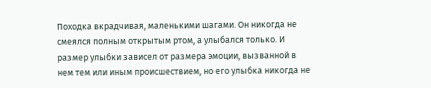Походка вкрадчивая, маленькими шагами. Он никогда не смеялся полным открытым ртом, а улыбался только. И размер улыбки зависел от размера эмоции, вызванной в нем тем или иным происшествием, но его улыбка никогда не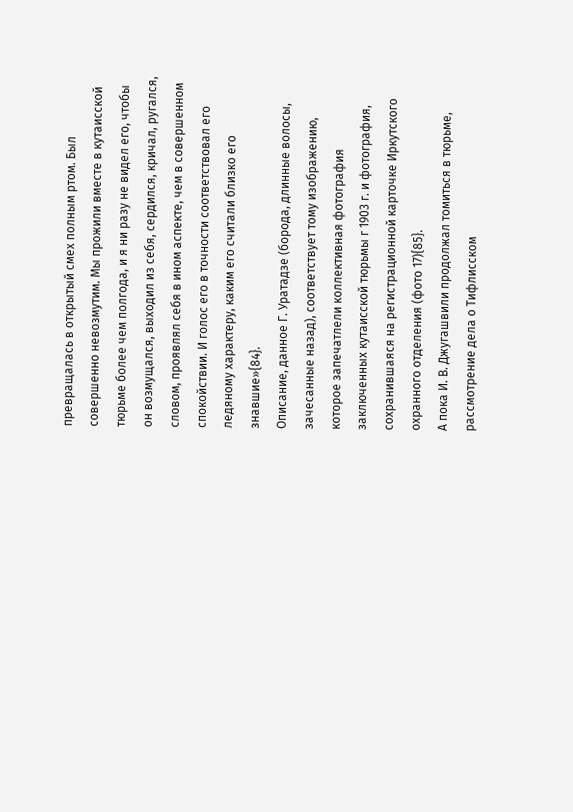превращалась в открытый смех полным ртом. Был совершенно невозмутим. Мы прожили вместе в кутаисской тюрьме более чем полгода, и я ни разу не видел его, чтобы он возмущался, выходил из себя, сердился, кричал, ругался, словом, проявлял себя в ином аспекте, чем в совершенном спокойствии. И голос его в точности соответствовал его ледяному характеру, каким его считали близко его знавшие»{84}.
Описание, данное Г. Уратадзе (борода, длинные волосы, зачесанные назад), соответствует тому изображению, которое запечатлели коллективная фотография заключенных кутаисской тюрьмы г 1903 г. и фотография, сохранившаяся на регистрационной карточке Иркутского охранного отделения (фото 17){85}.
А пока И. В. Джугашвили продолжал томиться в тюрьме, рассмотрение дела о Тифлисском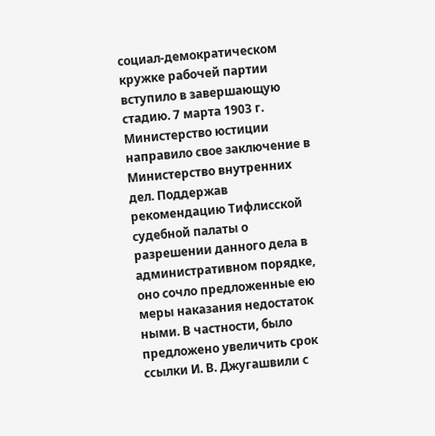социал-демократическом кружке рабочей партии вступило в завершающую стадию. 7 марта 1903 г. Министерство юстиции направило свое заключение в Министерство внутренних дел. Поддержав рекомендацию Тифлисской судебной палаты о разрешении данного дела в административном порядке, оно сочло предложенные ею меры наказания недостаток ными. В частности, было предложено увеличить срок ссылки И. В. Джугашвили с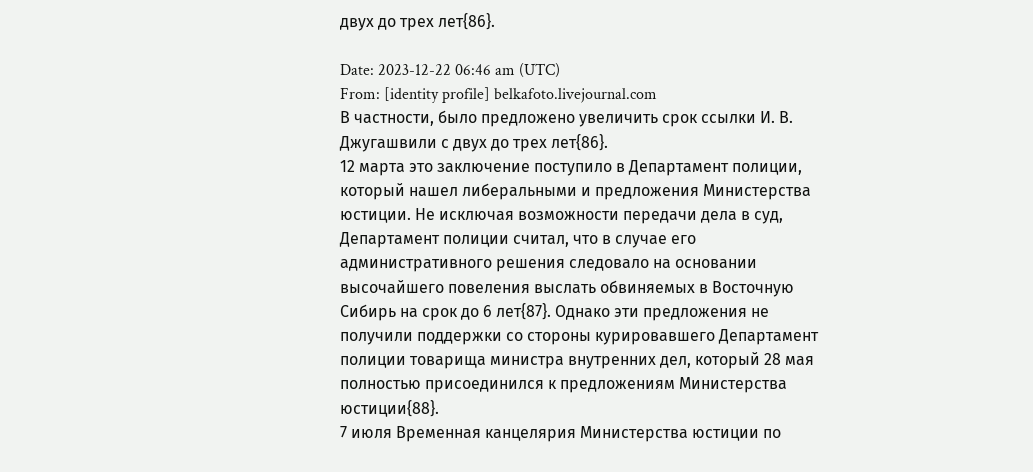двух до трех лет{86}.

Date: 2023-12-22 06:46 am (UTC)
From: [identity profile] belkafoto.livejournal.com
В частности, было предложено увеличить срок ссылки И. В. Джугашвили с двух до трех лет{86}.
12 марта это заключение поступило в Департамент полиции, который нашел либеральными и предложения Министерства юстиции. Не исключая возможности передачи дела в суд, Департамент полиции считал, что в случае его административного решения следовало на основании высочайшего повеления выслать обвиняемых в Восточную Сибирь на срок до 6 лет{87}. Однако эти предложения не получили поддержки со стороны курировавшего Департамент полиции товарища министра внутренних дел, который 28 мая полностью присоединился к предложениям Министерства юстиции{88}.
7 июля Временная канцелярия Министерства юстиции по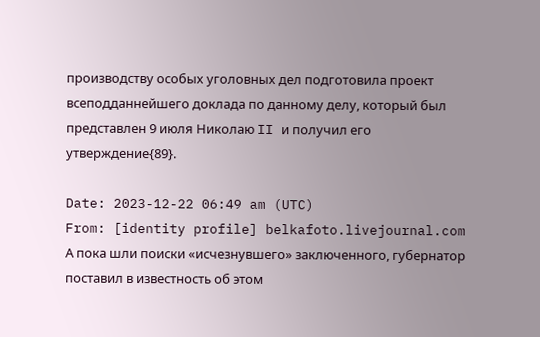производству особых уголовных дел подготовила проект всеподданнейшего доклада по данному делу, который был представлен 9 июля Николаю II и получил его утверждение{89}.

Date: 2023-12-22 06:49 am (UTC)
From: [identity profile] belkafoto.livejournal.com
А пока шли поиски «исчезнувшего» заключенного, губернатор поставил в известность об этом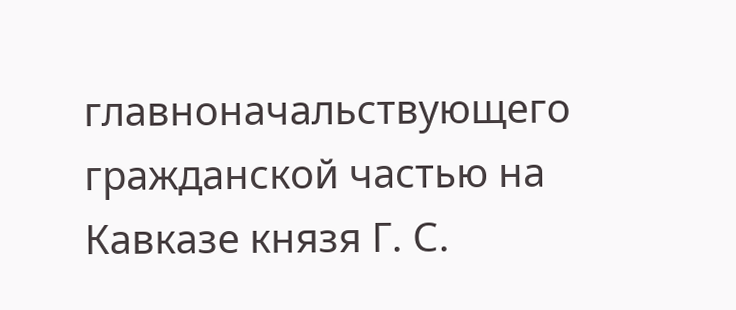главноначальствующего гражданской частью на Кавказе князя Г. С.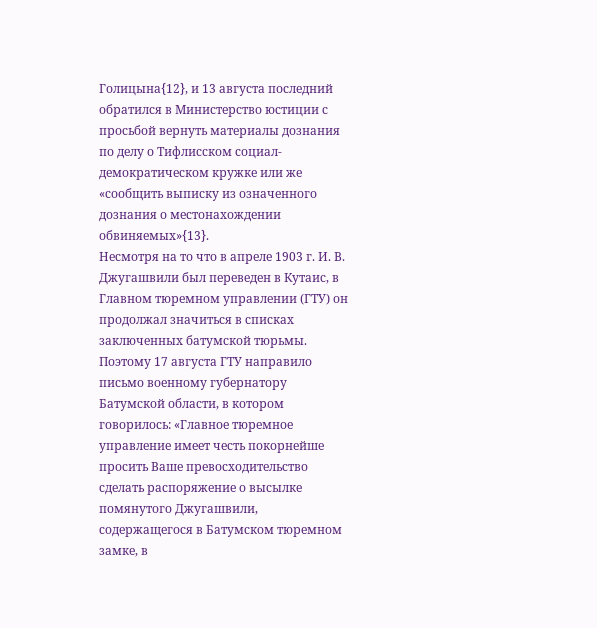Голицына{12}, и 13 августа последний обратился в Министерство юстиции с просьбой вернуть материалы дознания по делу о Тифлисском социал-демократическом кружке или же «сообщить выписку из означенного дознания о местонахождении обвиняемых»{13}.
Несмотря на то что в апреле 1903 г. И. В. Джугашвили был переведен в Кутаис, в Главном тюремном управлении (ГТУ) он продолжал значиться в списках заключенных батумской тюрьмы. Поэтому 17 августа ГТУ направило письмо военному губернатору Батумской области, в котором говорилось: «Главное тюремное управление имеет честь покорнейше просить Ваше превосходительство сделать распоряжение о высылке помянутого Джугашвили, содержащегося в Батумском тюремном замке, в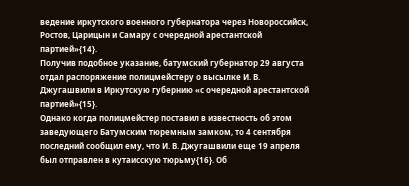ведение иркутского военного губернатора через Новороссийск, Ростов, Царицын и Самару с очередной арестантской партией»{14}.
Получив подобное указание, батумский губернатор 29 августа отдал распоряжение полицмейстеру о высылке И. В. Джугашвили в Иркутскую губернию «с очередной арестантской партией»{15}.
Однако когда полицмейстер поставил в известность об этом заведующего Батумским тюремным замком, то 4 сентября последний сообщил ему, что И. В. Джугашвили еще 19 апреля был отправлен в кутаисскую тюрьму{16}. Об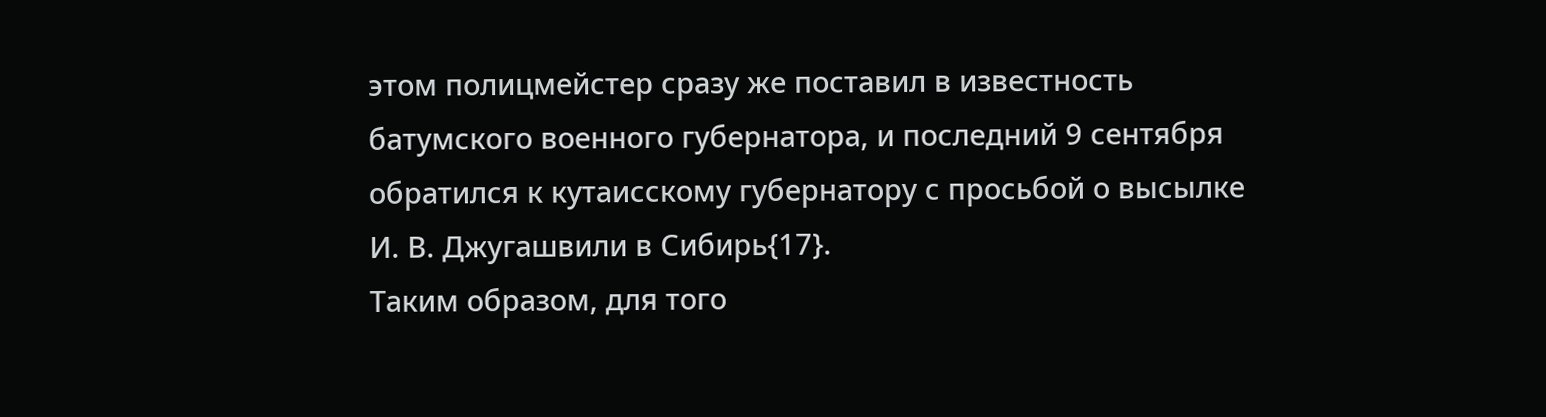этом полицмейстер сразу же поставил в известность батумского военного губернатора, и последний 9 сентября обратился к кутаисскому губернатору с просьбой о высылке И. В. Джугашвили в Сибирь{17}.
Таким образом, для того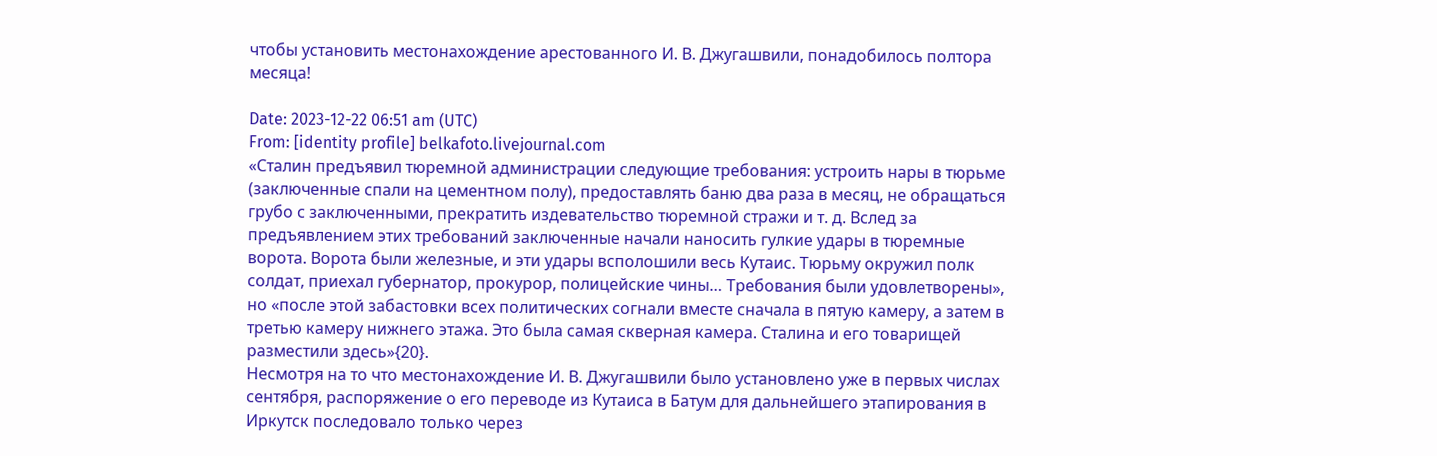чтобы установить местонахождение арестованного И. В. Джугашвили, понадобилось полтора месяца!

Date: 2023-12-22 06:51 am (UTC)
From: [identity profile] belkafoto.livejournal.com
«Сталин предъявил тюремной администрации следующие требования: устроить нары в тюрьме (заключенные спали на цементном полу), предоставлять баню два раза в месяц, не обращаться грубо с заключенными, прекратить издевательство тюремной стражи и т. д. Вслед за предъявлением этих требований заключенные начали наносить гулкие удары в тюремные ворота. Ворота были железные, и эти удары всполошили весь Кутаис. Тюрьму окружил полк солдат, приехал губернатор, прокурор, полицейские чины… Требования были удовлетворены», но «после этой забастовки всех политических согнали вместе сначала в пятую камеру, а затем в третью камеру нижнего этажа. Это была самая скверная камера. Сталина и его товарищей разместили здесь»{20}.
Несмотря на то что местонахождение И. В. Джугашвили было установлено уже в первых числах сентября, распоряжение о его переводе из Кутаиса в Батум для дальнейшего этапирования в Иркутск последовало только через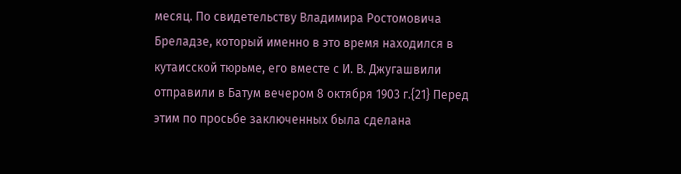месяц. По свидетельству Владимира Ростомовича Бреладзе, который именно в это время находился в кутаисской тюрьме, его вместе с И. В. Джугашвили отправили в Батум вечером 8 октября 1903 г.{21} Перед этим по просьбе заключенных была сделана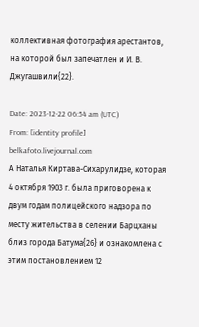коллективная фотография арестантов, на которой был запечатлен и И. В. Джугашвили{22}.

Date: 2023-12-22 06:54 am (UTC)
From: [identity profile] belkafoto.livejournal.com
А Наталья Киртава-Сихарулидзе, которая 4 октября 1903 г. была приговорена к двум годам полицейского надзора по месту жительства в селении Барцханы близ города Батума{26} и ознакомлена с этим постановлением 12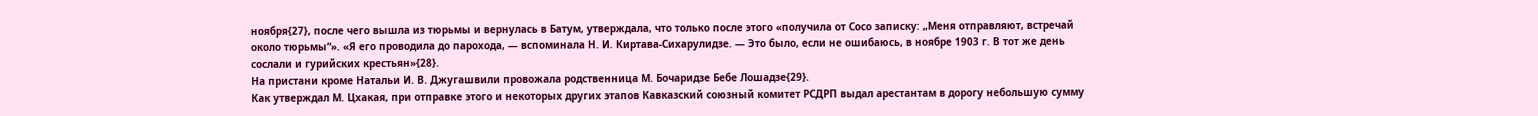ноября{27}, после чего вышла из тюрьмы и вернулась в Батум, утверждала, что только после этого «получила от Сосо записку: „Меня отправляют, встречай около тюрьмы“». «Я его проводила до парохода, — вспоминала Н. И. Киртава-Сихарулидзе. — Это было, если не ошибаюсь, в ноябре 1903 г. В тот же день сослали и гурийских крестьян»{28}.
На пристани кроме Натальи И. В. Джугашвили провожала родственница М. Бочаридзе Бебе Лошадзе{29}.
Как утверждал М. Цхакая, при отправке этого и некоторых других этапов Кавказский союзный комитет РСДРП выдал арестантам в дорогу небольшую сумму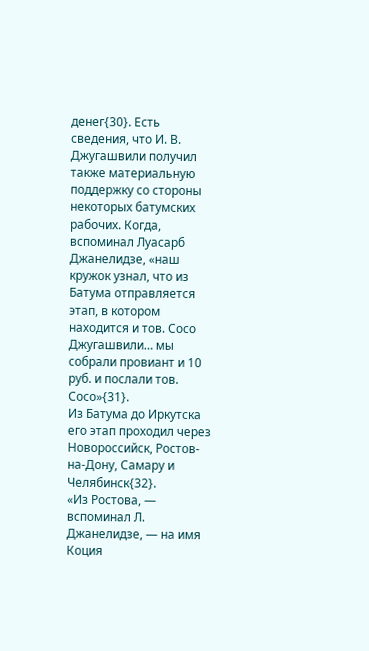денег{30}. Есть сведения, что И. В. Джугашвили получил также материальную поддержку со стороны некоторых батумских рабочих. Когда, вспоминал Луасарб Джанелидзе, «наш кружок узнал, что из Батума отправляется этап, в котором находится и тов. Сосо Джугашвили… мы собрали провиант и 10 руб. и послали тов. Сосо»{31}.
Из Батума до Иркутска его этап проходил через Новороссийск, Ростов-на-Дону, Самару и Челябинск{32}.
«Из Ростова, — вспоминал Л. Джанелидзе, — на имя Коция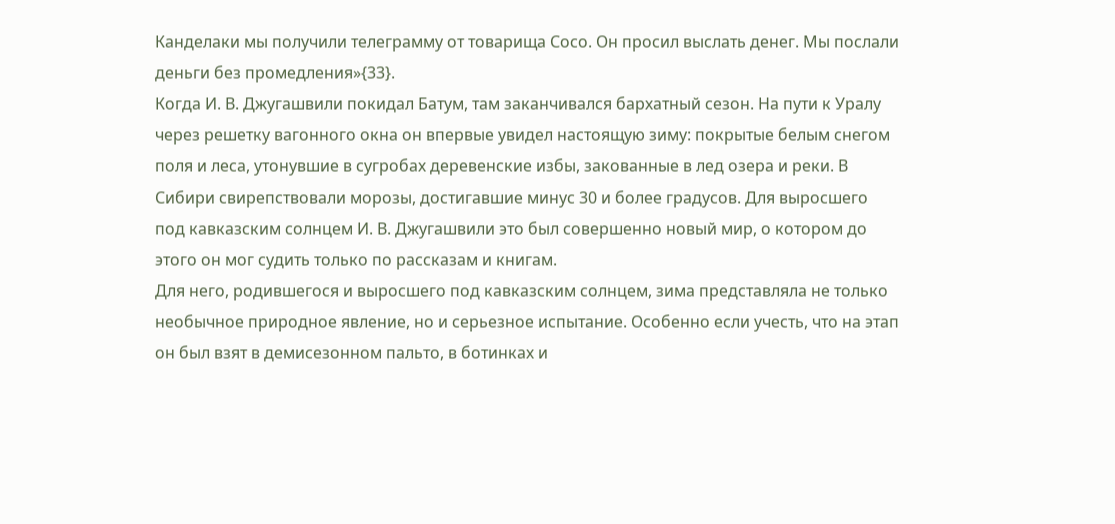Канделаки мы получили телеграмму от товарища Сосо. Он просил выслать денег. Мы послали деньги без промедления»{33}.
Когда И. В. Джугашвили покидал Батум, там заканчивался бархатный сезон. На пути к Уралу через решетку вагонного окна он впервые увидел настоящую зиму: покрытые белым снегом поля и леса, утонувшие в сугробах деревенские избы, закованные в лед озера и реки. В Сибири свирепствовали морозы, достигавшие минус 30 и более градусов. Для выросшего под кавказским солнцем И. В. Джугашвили это был совершенно новый мир, о котором до этого он мог судить только по рассказам и книгам.
Для него, родившегося и выросшего под кавказским солнцем, зима представляла не только необычное природное явление, но и серьезное испытание. Особенно если учесть, что на этап он был взят в демисезонном пальто, в ботинках и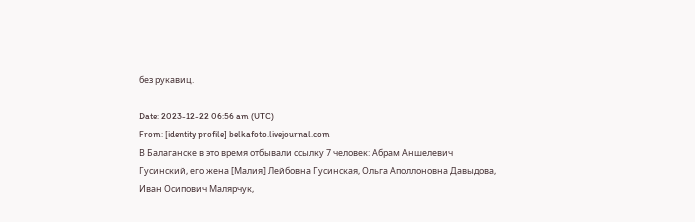без рукавиц.

Date: 2023-12-22 06:56 am (UTC)
From: [identity profile] belkafoto.livejournal.com
В Балаганске в это время отбывали ссылку 7 человек: Абрам Аншелевич Гусинский, его жена [Малия] Лейбовна Гусинская, Ольга Аполлоновна Давыдова, Иван Осипович Малярчук,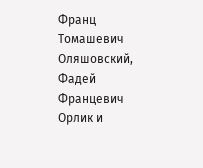Франц Томашевич Оляшовский, Фадей Францевич Орлик и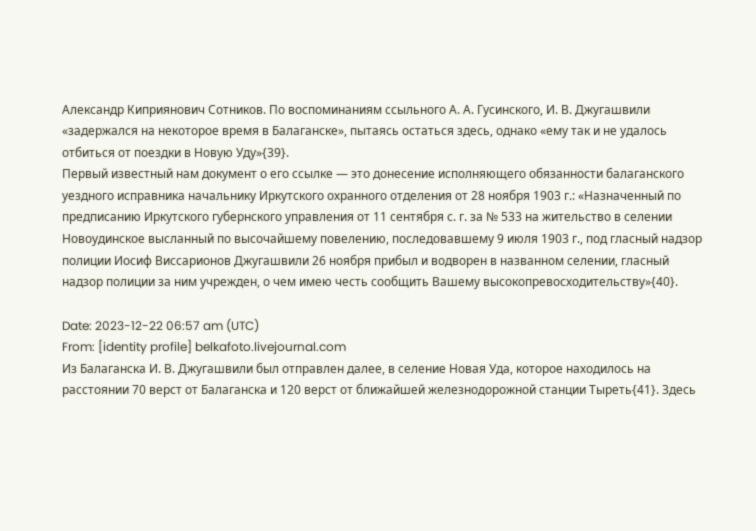Александр Киприянович Сотников. По воспоминаниям ссыльного А. А. Гусинского, И. В. Джугашвили «задержался на некоторое время в Балаганске», пытаясь остаться здесь, однако «ему так и не удалось отбиться от поездки в Новую Уду»{39}.
Первый известный нам документ о его ссылке — это донесение исполняющего обязанности балаганского уездного исправника начальнику Иркутского охранного отделения от 28 ноября 1903 г.: «Назначенный по предписанию Иркутского губернского управления от 11 сентября с. г. за № 533 на жительство в селении Новоудинское высланный по высочайшему повелению, последовавшему 9 июля 1903 г., под гласный надзор полиции Иосиф Виссарионов Джугашвили 26 ноября прибыл и водворен в названном селении, гласный надзор полиции за ним учрежден, о чем имею честь сообщить Вашему высокопревосходительству»{40}.

Date: 2023-12-22 06:57 am (UTC)
From: [identity profile] belkafoto.livejournal.com
Из Балаганска И. В. Джугашвили был отправлен далее, в селение Новая Уда, которое находилось на расстоянии 70 верст от Балаганска и 120 верст от ближайшей железнодорожной станции Тыреть{41}. Здесь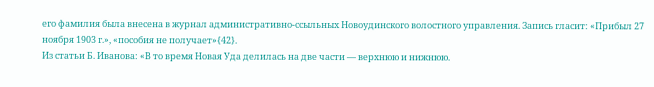его фамилия была внесена в журнал административно-ссыльных Новоудинского волостного управления. Запись гласит: «Прибыл 27 ноября 1903 г.», «пособия не получает»{42}.
Из статьи Б. Иванова: «В то время Новая Уда делилась на две части — верхнюю и нижнюю.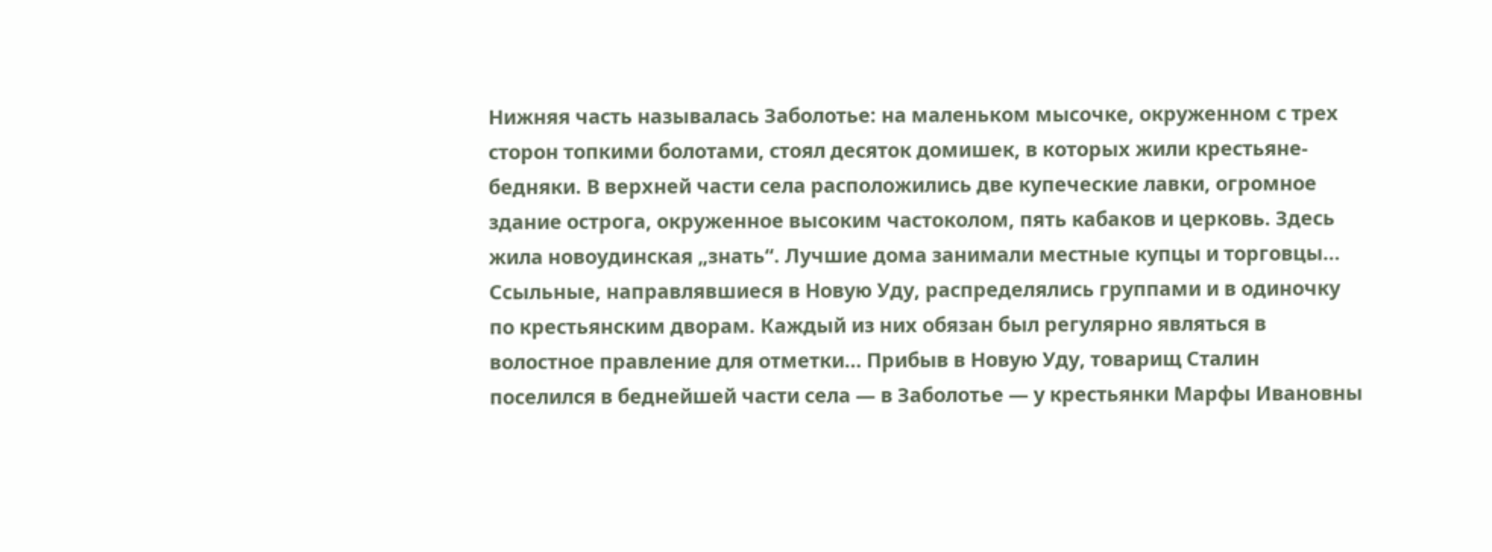Нижняя часть называлась Заболотье: на маленьком мысочке, окруженном с трех сторон топкими болотами, стоял десяток домишек, в которых жили крестьяне-бедняки. В верхней части села расположились две купеческие лавки, огромное здание острога, окруженное высоким частоколом, пять кабаков и церковь. Здесь жила новоудинская „знать“. Лучшие дома занимали местные купцы и торговцы… Ссыльные, направлявшиеся в Новую Уду, распределялись группами и в одиночку по крестьянским дворам. Каждый из них обязан был регулярно являться в волостное правление для отметки… Прибыв в Новую Уду, товарищ Сталин поселился в беднейшей части села — в Заболотье — у крестьянки Марфы Ивановны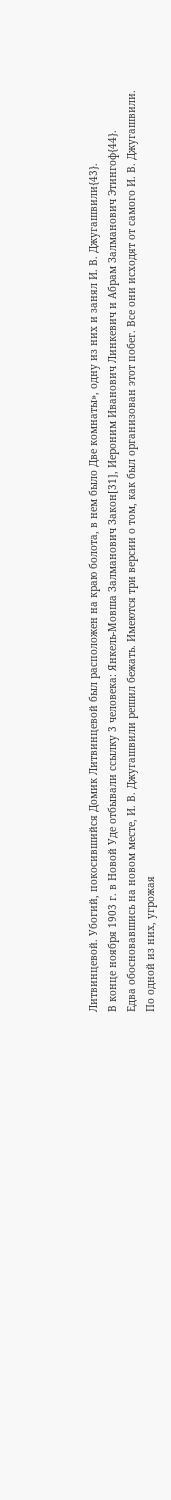Литвинцевой. Убогий, покосившийся Домик Литвинцевой был расположен на краю болота, в нем было Две комнаты», одну из них и занял И. В. Джугашвили{43}.
В конце ноября 1903 г. в Новой Уде отбывали ссылку 3 человека: Янкель-Мовша Залманович Закон[31], Иероним Иванович Линкевич и Абрам Залманович Этингоф{44}.
Едва обосновавшись на новом месте, И. В. Джугашвили решил бежать. Имеются три версии о том, как был организован этот побег. Все они исходят от самого И. В. Джугашвили.
По одной из них, угрожая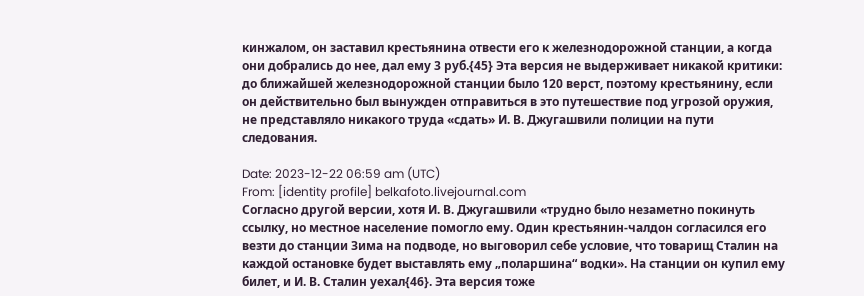кинжалом, он заставил крестьянина отвести его к железнодорожной станции, а когда они добрались до нее, дал ему 3 руб.{45} Эта версия не выдерживает никакой критики: до ближайшей железнодорожной станции было 120 верст, поэтому крестьянину, если он действительно был вынужден отправиться в это путешествие под угрозой оружия, не представляло никакого труда «сдать» И. В. Джугашвили полиции на пути следования.

Date: 2023-12-22 06:59 am (UTC)
From: [identity profile] belkafoto.livejournal.com
Согласно другой версии, хотя И. В. Джугашвили «трудно было незаметно покинуть ссылку, но местное население помогло ему. Один крестьянин-чалдон согласился его везти до станции Зима на подводе, но выговорил себе условие, что товарищ Сталин на каждой остановке будет выставлять ему „поларшина“ водки». На станции он купил ему билет, и И. В. Сталин уехал{46}. Эта версия тоже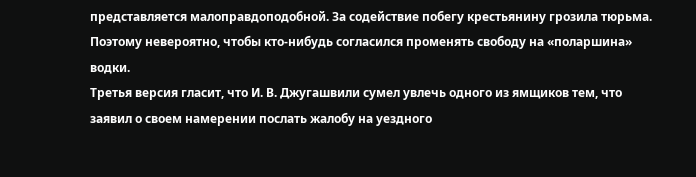представляется малоправдоподобной. За содействие побегу крестьянину грозила тюрьма. Поэтому невероятно, чтобы кто-нибудь согласился променять свободу на «поларшина» водки.
Третья версия гласит, что И. В. Джугашвили сумел увлечь одного из ямщиков тем, что заявил о своем намерении послать жалобу на уездного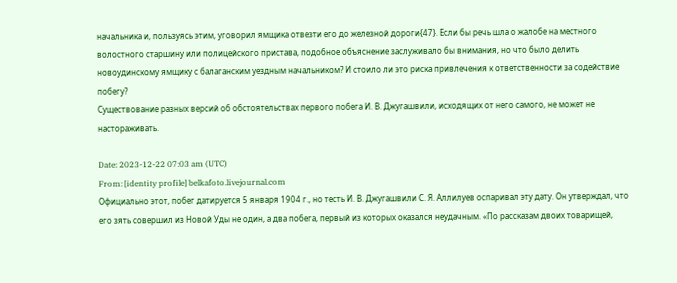начальника и, пользуясь этим, уговорил ямщика отвезти его до железной дороги{47}. Если бы речь шла о жалобе на местного волостного старшину или полицейского пристава, подобное объяснение заслуживало бы внимания, но что было делить новоудинскому ямщику с балаганским уездным начальником? И стоило ли это риска привлечения к ответственности за содействие побегу?
Существование разных версий об обстоятельствах первого побега И. В. Джугашвили, исходящих от него самого, не может не настораживать.

Date: 2023-12-22 07:03 am (UTC)
From: [identity profile] belkafoto.livejournal.com
Официально этот, побег датируется 5 января 1904 г., но тесть И. В. Джугашвили С. Я. Аллилуев оспаривал эту дату. Он утверждал, что его зять совершил из Новой Уды не один, а два побега, первый из которых оказался неудачным. «По рассказам двоих товарищей,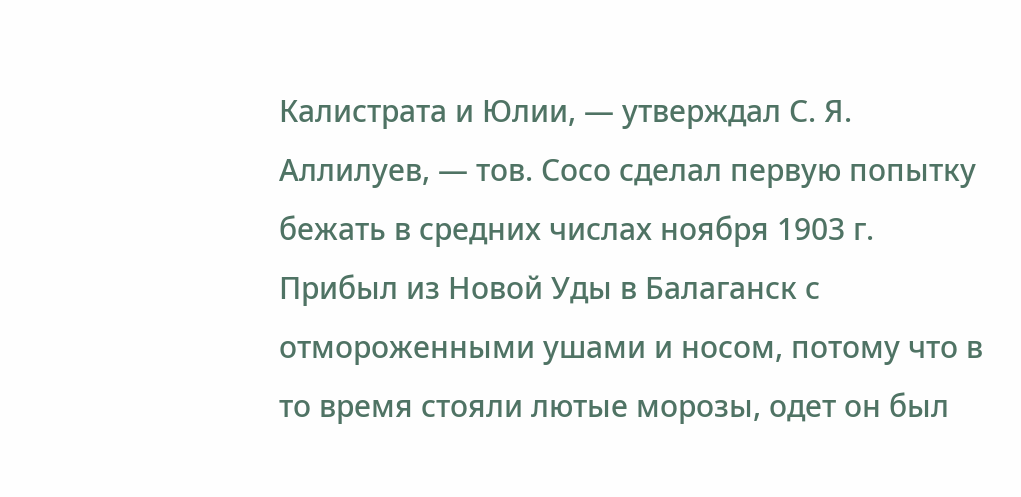Калистрата и Юлии, — утверждал С. Я. Аллилуев, — тов. Сосо сделал первую попытку бежать в средних числах ноября 1903 г. Прибыл из Новой Уды в Балаганск с отмороженными ушами и носом, потому что в то время стояли лютые морозы, одет он был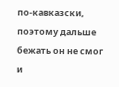по-кавказски, поэтому дальше бежать он не смог и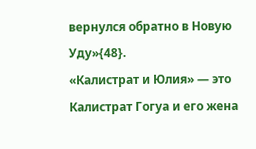вернулся обратно в Новую Уду»{48}.
«Калистрат и Юлия» — это Калистрат Гогуа и его жена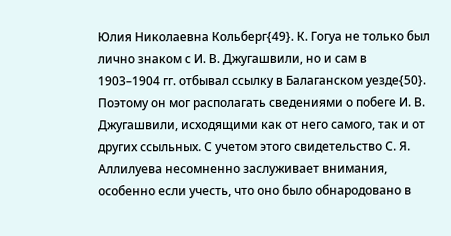Юлия Николаевна Кольберг{49}. К. Гогуа не только был лично знаком с И. В. Джугашвили, но и сам в 1903–1904 гг. отбывал ссылку в Балаганском уезде{50}. Поэтому он мог располагать сведениями о побеге И. В. Джугашвили, исходящими как от него самого, так и от других ссыльных. С учетом этого свидетельство С. Я. Аллилуева несомненно заслуживает внимания, особенно если учесть, что оно было обнародовано в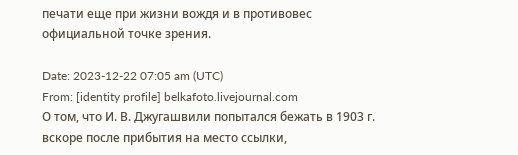печати еще при жизни вождя и в противовес официальной точке зрения.

Date: 2023-12-22 07:05 am (UTC)
From: [identity profile] belkafoto.livejournal.com
О том, что И. В. Джугашвили попытался бежать в 1903 г. вскоре после прибытия на место ссылки,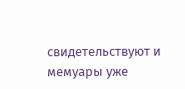свидетельствуют и мемуары уже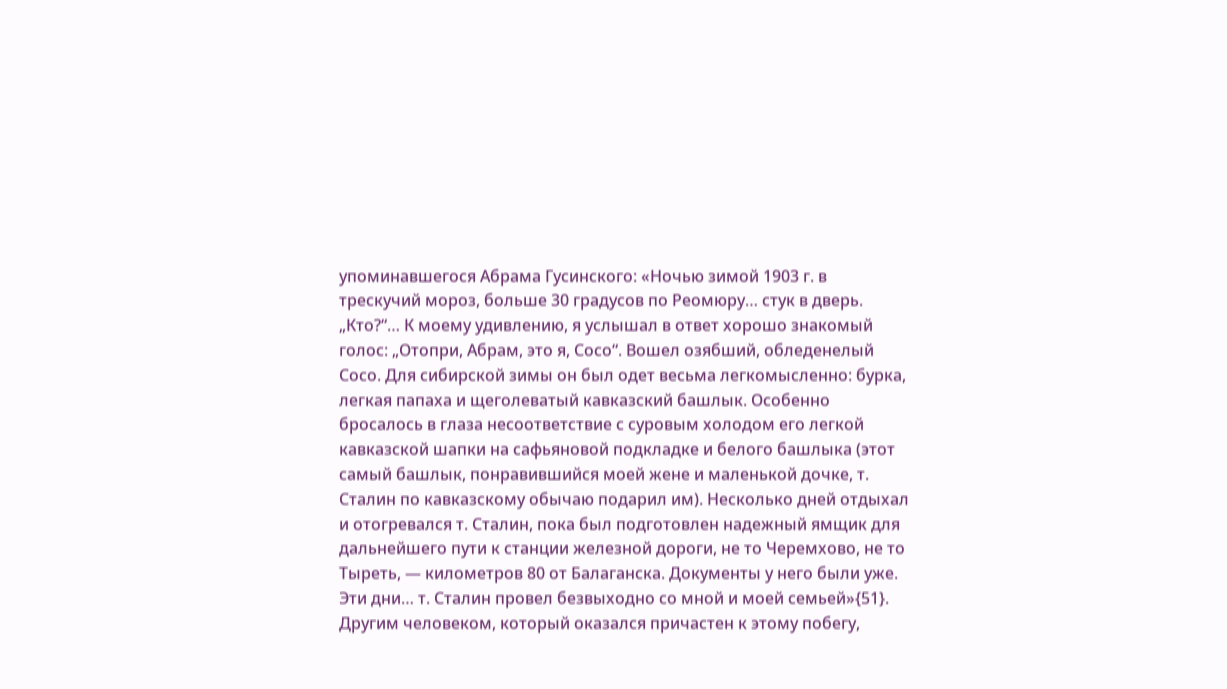упоминавшегося Абрама Гусинского: «Ночью зимой 1903 г. в трескучий мороз, больше 30 градусов по Реомюру… стук в дверь. „Кто?“… К моему удивлению, я услышал в ответ хорошо знакомый голос: „Отопри, Абрам, это я, Сосо“. Вошел озябший, обледенелый Сосо. Для сибирской зимы он был одет весьма легкомысленно: бурка, легкая папаха и щеголеватый кавказский башлык. Особенно бросалось в глаза несоответствие с суровым холодом его легкой кавказской шапки на сафьяновой подкладке и белого башлыка (этот самый башлык, понравившийся моей жене и маленькой дочке, т. Сталин по кавказскому обычаю подарил им). Несколько дней отдыхал и отогревался т. Сталин, пока был подготовлен надежный ямщик для дальнейшего пути к станции железной дороги, не то Черемхово, не то Тыреть, — километров 80 от Балаганска. Документы у него были уже. Эти дни… т. Сталин провел безвыходно со мной и моей семьей»{51}.
Другим человеком, который оказался причастен к этому побегу,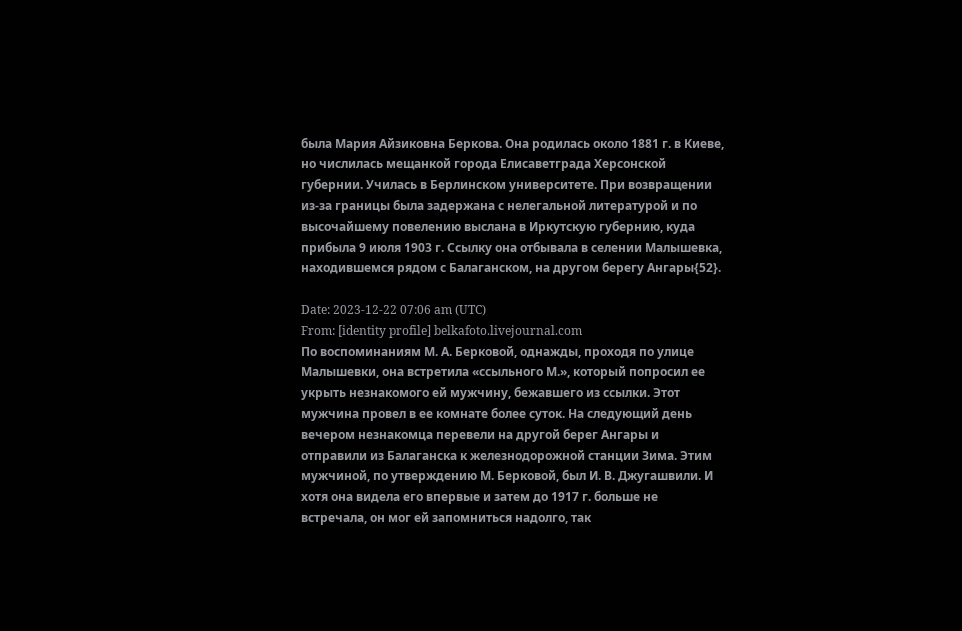была Мария Айзиковна Беркова. Она родилась около 1881 г. в Киеве, но числилась мещанкой города Елисаветграда Херсонской губернии. Училась в Берлинском университете. При возвращении из-за границы была задержана с нелегальной литературой и по высочайшему повелению выслана в Иркутскую губернию, куда прибыла 9 июля 1903 г. Ссылку она отбывала в селении Малышевка, находившемся рядом с Балаганском, на другом берегу Ангары{52}.

Date: 2023-12-22 07:06 am (UTC)
From: [identity profile] belkafoto.livejournal.com
По воспоминаниям М. А. Берковой, однажды, проходя по улице Малышевки, она встретила «ссыльного М.», который попросил ее укрыть незнакомого ей мужчину, бежавшего из ссылки. Этот мужчина провел в ее комнате более суток. На следующий день вечером незнакомца перевели на другой берег Ангары и отправили из Балаганска к железнодорожной станции Зима. Этим мужчиной, по утверждению М. Берковой, был И. В. Джугашвили. И хотя она видела его впервые и затем до 1917 г. больше не встречала, он мог ей запомниться надолго, так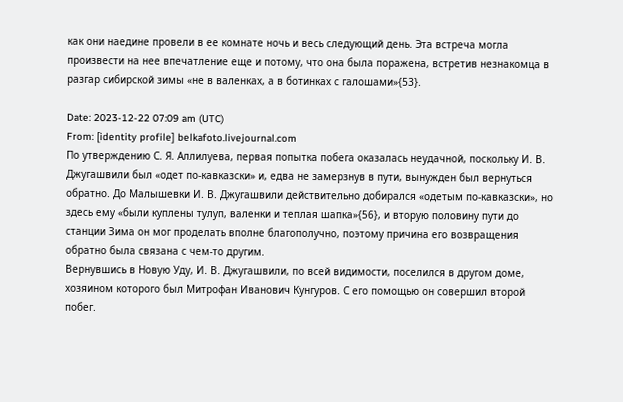как они наедине провели в ее комнате ночь и весь следующий день. Эта встреча могла произвести на нее впечатление еще и потому, что она была поражена, встретив незнакомца в разгар сибирской зимы «не в валенках, а в ботинках с галошами»{53}.

Date: 2023-12-22 07:09 am (UTC)
From: [identity profile] belkafoto.livejournal.com
По утверждению С. Я. Аллилуева, первая попытка побега оказалась неудачной, поскольку И. В. Джугашвили был «одет по-кавказски» и, едва не замерзнув в пути, вынужден был вернуться обратно. До Малышевки И. В. Джугашвили действительно добирался «одетым по-кавказски», но здесь ему «были куплены тулуп, валенки и теплая шапка»{56}, и вторую половину пути до станции Зима он мог проделать вполне благополучно, поэтому причина его возвращения обратно была связана с чем-то другим.
Вернувшись в Новую Уду, И. В. Джугашвили, по всей видимости, поселился в другом доме, хозяином которого был Митрофан Иванович Кунгуров. С его помощью он совершил второй побег.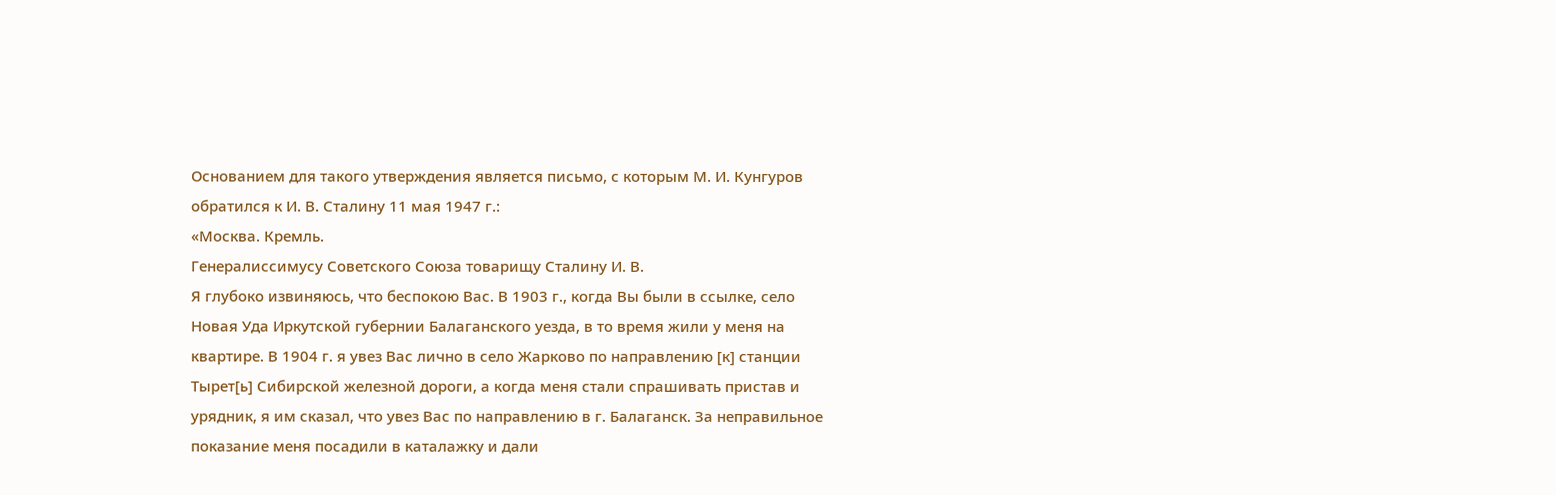Основанием для такого утверждения является письмо, с которым М. И. Кунгуров обратился к И. В. Сталину 11 мая 1947 г.:
«Москва. Кремль.
Генералиссимусу Советского Союза товарищу Сталину И. В.
Я глубоко извиняюсь, что беспокою Вас. В 1903 г., когда Bы были в ссылке, село Новая Уда Иркутской губернии Балаганского уезда, в то время жили у меня на квартире. В 1904 г. я увез Вас лично в село Жарково по направлению [к] станции Тырет[ь] Сибирской железной дороги, а когда меня стали спрашивать пристав и урядник, я им сказал, что увез Вас по направлению в г. Балаганск. За неправильное показание меня посадили в каталажку и дали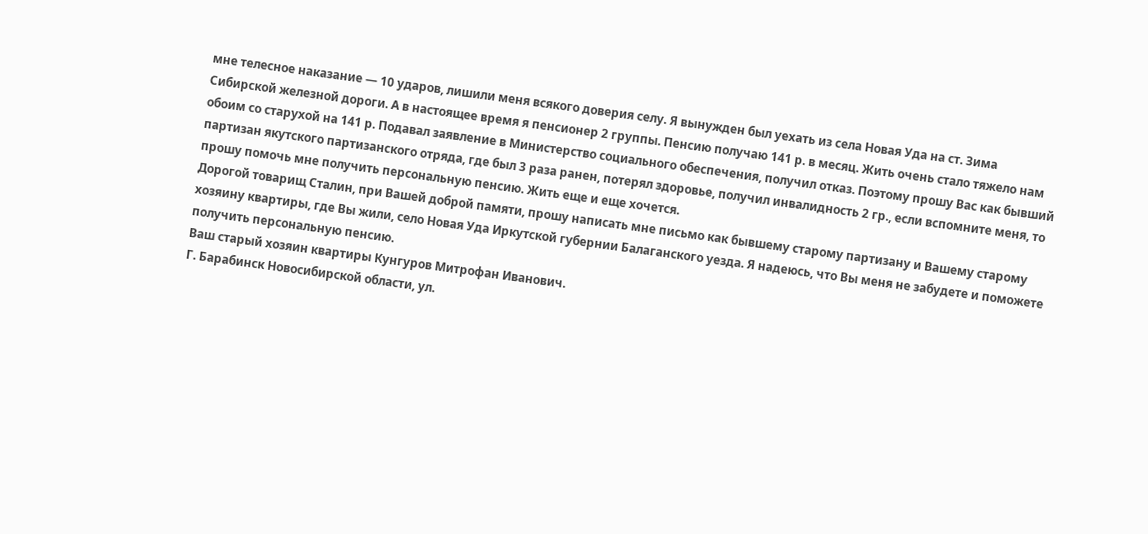мне телесное наказание — 10 ударов, лишили меня всякого доверия селу. Я вынужден был уехать из села Новая Уда на ст. Зима Сибирской железной дороги. А в настоящее время я пенсионер 2 группы. Пенсию получаю 141 р. в месяц. Жить очень стало тяжело нам обоим со старухой на 141 р. Подавал заявление в Министерство социального обеспечения, получил отказ. Поэтому прошу Вас как бывший партизан якутского партизанского отряда, где был 3 раза ранен, потерял здоровье, получил инвалидность 2 гр., если вспомните меня, то прошу помочь мне получить персональную пенсию. Жить еще и еще хочется.
Дорогой товарищ Сталин, при Вашей доброй памяти, прошу написать мне письмо как бывшему старому партизану и Вашему старому хозяину квартиры, где Вы жили, село Новая Уда Иркутской губернии Балаганского уезда. Я надеюсь, что Вы меня не забудете и поможете получить персональную пенсию.
Ваш старый хозяин квартиры Кунгуров Митрофан Иванович.
Г. Барабинск Новосибирской области, ул.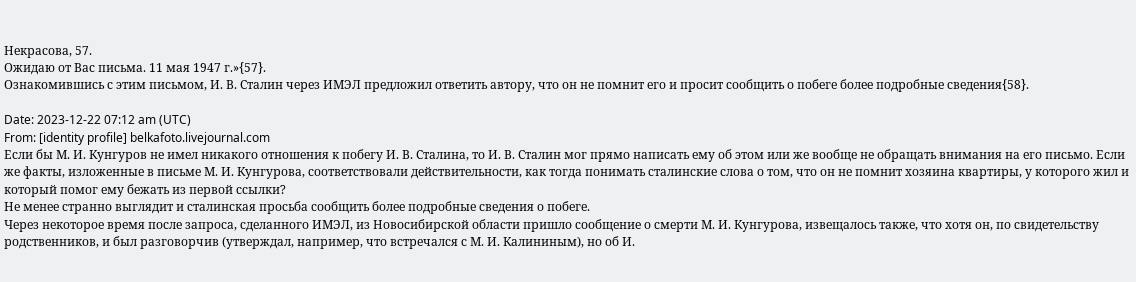Некрасова, 57.
Ожидаю от Вас письма. 11 мая 1947 г.»{57}.
Ознакомившись с этим письмом, И. В. Сталин через ИМЭЛ предложил ответить автору, что он не помнит его и просит сообщить о побеге более подробные сведения{58}.

Date: 2023-12-22 07:12 am (UTC)
From: [identity profile] belkafoto.livejournal.com
Если бы М. И. Кунгуров не имел никакого отношения к побегу И. В. Сталина, то И. В. Сталин мог прямо написать ему об этом или же вообще не обращать внимания на его письмо. Если же факты, изложенные в письме М. И. Кунгурова, соответствовали действительности, как тогда понимать сталинские слова о том, что он не помнит хозяина квартиры, у которого жил и который помог ему бежать из первой ссылки?
Не менее странно выглядит и сталинская просьба сообщить более подробные сведения о побеге.
Через некоторое время после запроса, сделанного ИМЭЛ, из Новосибирской области пришло сообщение о смерти М. И. Кунгурова, извещалось также, что хотя он, по свидетельству родственников, и был разговорчив (утверждал, например, что встречался с М. И. Калининым), но об И.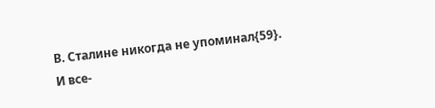В. Сталине никогда не упоминал{59}.
И все-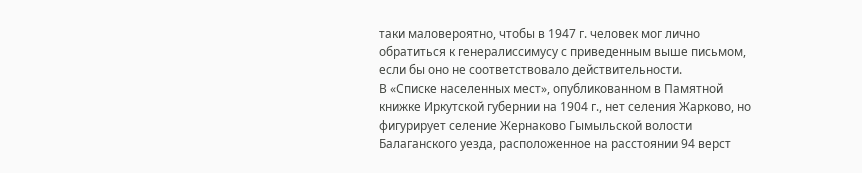таки маловероятно, чтобы в 1947 г. человек мог лично обратиться к генералиссимусу с приведенным выше письмом, если бы оно не соответствовало действительности.
В «Списке населенных мест», опубликованном в Памятной книжке Иркутской губернии на 1904 г., нет селения Жарково, но фигурирует селение Жернаково Гымыльской волости Балаганского уезда, расположенное на расстоянии 94 верст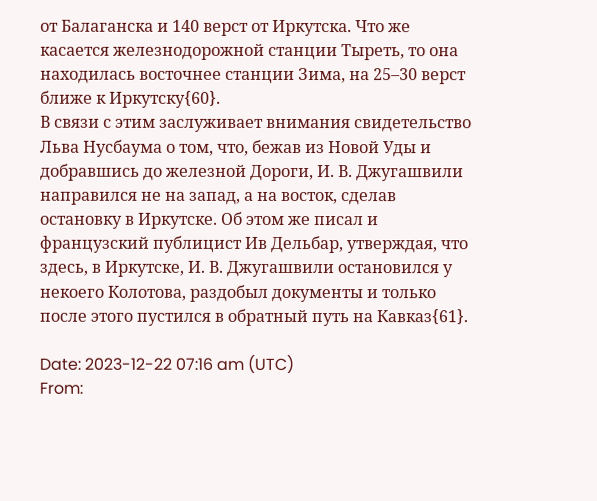от Балаганска и 140 верст от Иркутска. Что же касается железнодорожной станции Тыреть, то она находилась восточнее станции Зима, на 25–30 верст ближе к Иркутску{60}.
В связи с этим заслуживает внимания свидетельство Льва Нусбаума о том, что, бежав из Новой Уды и добравшись до железной Дороги, И. В. Джугашвили направился не на запад, а на восток, сделав остановку в Иркутске. Об этом же писал и французский публицист Ив Дельбар, утверждая, что здесь, в Иркутске, И. В. Джугашвили остановился у некоего Колотова, раздобыл документы и только после этого пустился в обратный путь на Кавказ{61}.

Date: 2023-12-22 07:16 am (UTC)
From: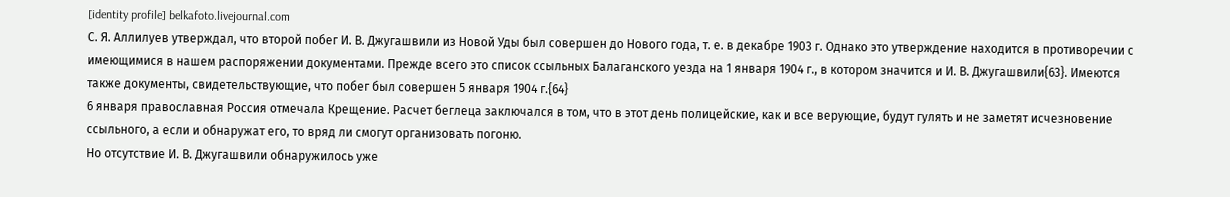[identity profile] belkafoto.livejournal.com
С. Я. Аллилуев утверждал, что второй побег И. В. Джугашвили из Новой Уды был совершен до Нового года, т. е. в декабре 1903 г. Однако это утверждение находится в противоречии с имеющимися в нашем распоряжении документами. Прежде всего это список ссыльных Балаганского уезда на 1 января 1904 г., в котором значится и И. В. Джугашвили{63}. Имеются также документы, свидетельствующие, что побег был совершен 5 января 1904 г.{64}
6 января православная Россия отмечала Крещение. Расчет беглеца заключался в том, что в этот день полицейские, как и все верующие, будут гулять и не заметят исчезновение ссыльного, а если и обнаружат его, то вряд ли смогут организовать погоню.
Но отсутствие И. В. Джугашвили обнаружилось уже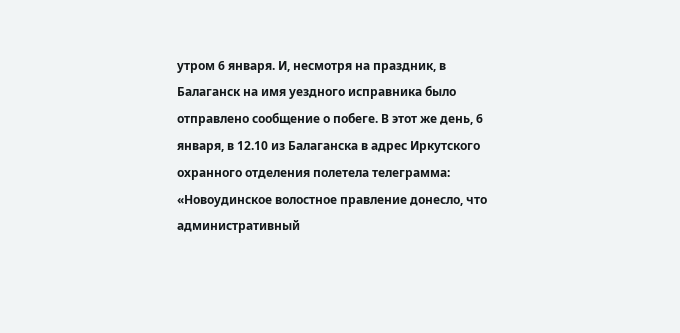утром 6 января. И, несмотря на праздник, в Балаганск на имя уездного исправника было отправлено сообщение о побеге. В этот же день, 6 января, в 12.10 из Балаганска в адрес Иркутского охранного отделения полетела телеграмма: «Новоудинское волостное правление донесло, что административный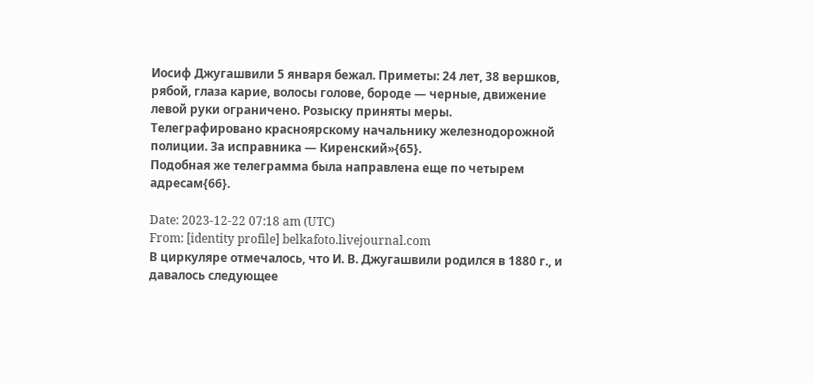Иосиф Джугашвили 5 января бежал. Приметы: 24 лет, 38 вершков, рябой, глаза карие, волосы голове, бороде — черные, движение левой руки ограничено. Розыску приняты меры. Телеграфировано красноярскому начальнику железнодорожной полиции. За исправника — Киренский»{65}.
Подобная же телеграмма была направлена еще по четырем адресам{66}.

Date: 2023-12-22 07:18 am (UTC)
From: [identity profile] belkafoto.livejournal.com
В циркуляре отмечалось, что И. В. Джугашвили родился в 1880 г., и давалось следующее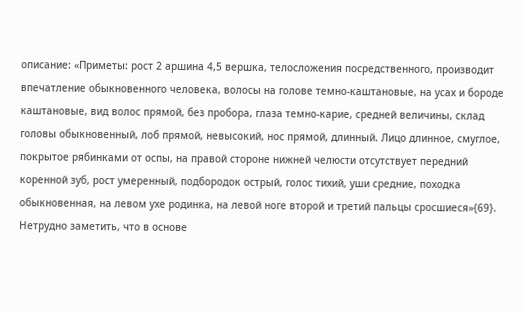описание: «Приметы: рост 2 аршина 4,5 вершка, телосложения посредственного, производит впечатление обыкновенного человека, волосы на голове темно-каштановые, на усах и бороде каштановые, вид волос прямой, без пробора, глаза темно-карие, средней величины, склад головы обыкновенный, лоб прямой, невысокий, нос прямой, длинный. Лицо длинное, смуглое, покрытое рябинками от оспы, на правой стороне нижней челюсти отсутствует передний коренной зуб, рост умеренный, подбородок острый, голос тихий, уши средние, походка обыкновенная, на левом ухе родинка, на левой ноге второй и третий пальцы сросшиеся»{69}.
Нетрудно заметить, что в основе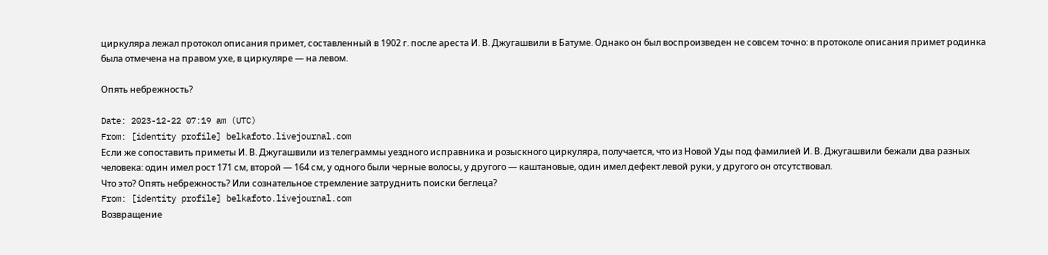циркуляра лежал протокол описания примет, составленный в 1902 г. после ареста И. В. Джугашвили в Батуме. Однако он был воспроизведен не совсем точно: в протоколе описания примет родинка была отмечена на правом ухе, в циркуляре — на левом.

Опять небрежность?

Date: 2023-12-22 07:19 am (UTC)
From: [identity profile] belkafoto.livejournal.com
Если же сопоставить приметы И. В. Джугашвили из телеграммы уездного исправника и розыскного циркуляра, получается, что из Новой Уды под фамилией И. В. Джугашвили бежали два разных человека: один имел рост 171 см, второй — 164 см, у одного были черные волосы, у другого — каштановые, один имел дефект левой руки, у другого он отсутствовал.
Что это? Опять небрежность? Или сознательное стремление затруднить поиски беглеца?
From: [identity profile] belkafoto.livejournal.com
Возвращение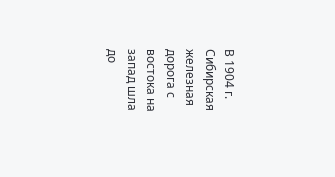В 1904 г. Сибирская железная дорога с востока на запад шла до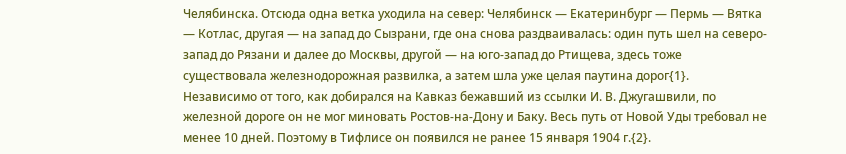Челябинска. Отсюда одна ветка уходила на север: Челябинск — Екатеринбург — Пермь — Вятка — Котлас, другая — на запад до Сызрани, где она снова раздваивалась: один путь шел на северо-запад до Рязани и далее до Москвы, другой — на юго-запад до Ртищева, здесь тоже существовала железнодорожная развилка, а затем шла уже целая паутина дорог{1}.
Независимо от того, как добирался на Кавказ бежавший из ссылки И. В. Джугашвили, по железной дороге он не мог миновать Ростов-на-Дону и Баку. Весь путь от Новой Уды требовал не менее 10 дней. Поэтому в Тифлисе он появился не ранее 15 января 1904 г.{2}.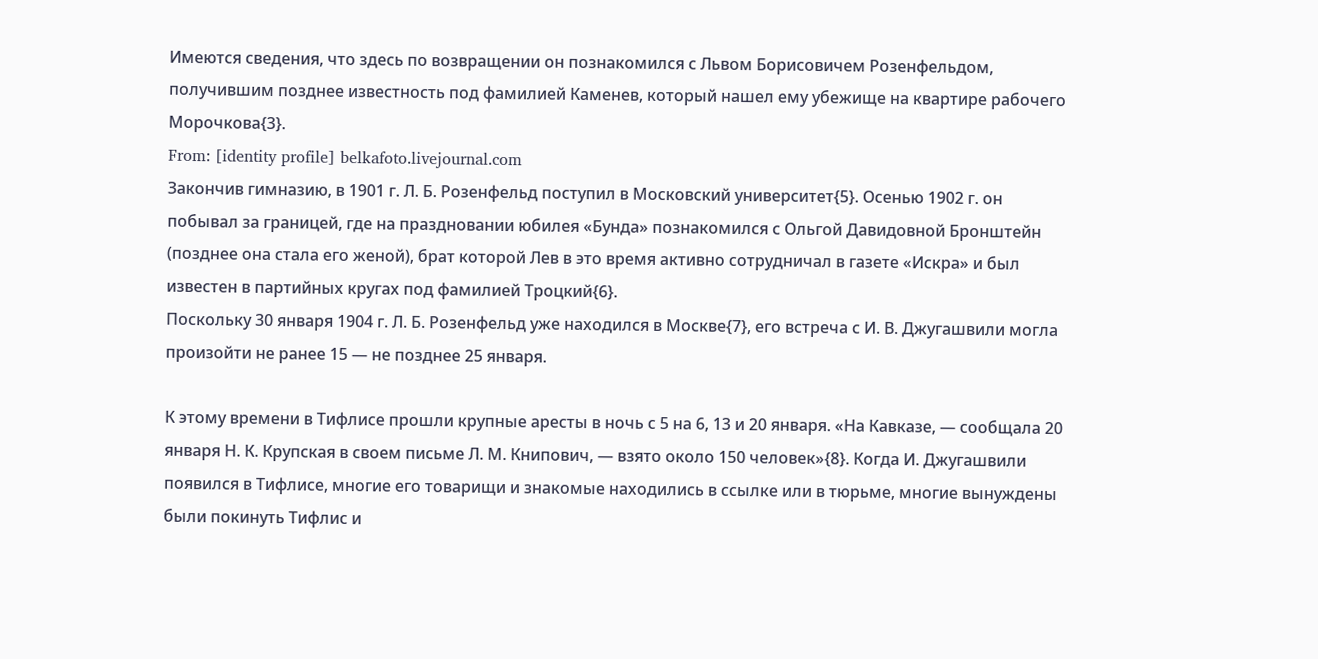Имеются сведения, что здесь по возвращении он познакомился с Львом Борисовичем Розенфельдом, получившим позднее известность под фамилией Каменев, который нашел ему убежище на квартире рабочего Морочкова{3}.
From: [identity profile] belkafoto.livejournal.com
Закончив гимназию, в 1901 г. Л. Б. Розенфельд поступил в Московский университет{5}. Осенью 1902 г. он побывал за границей, где на праздновании юбилея «Бунда» познакомился с Ольгой Давидовной Бронштейн (позднее она стала его женой), брат которой Лев в это время активно сотрудничал в газете «Искра» и был известен в партийных кругах под фамилией Троцкий{6}.
Поскольку 30 января 1904 г. Л. Б. Розенфельд уже находился в Москве{7}, его встреча с И. В. Джугашвили могла произойти не ранее 15 — не позднее 25 января.

К этому времени в Тифлисе прошли крупные аресты в ночь с 5 на 6, 13 и 20 января. «На Кавказе, — сообщала 20 января Н. К. Крупская в своем письме Л. М. Книпович, — взято около 150 человек»{8}. Когда И. Джугашвили появился в Тифлисе, многие его товарищи и знакомые находились в ссылке или в тюрьме, многие вынуждены были покинуть Тифлис и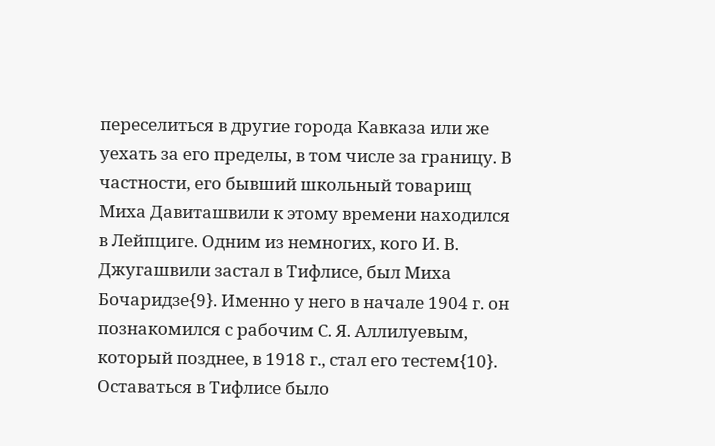переселиться в другие города Кавказа или же уехать за его пределы, в том числе за границу. В частности, его бывший школьный товарищ Миха Давиташвили к этому времени находился в Лейпциге. Одним из немногих, кого И. В. Джугашвили застал в Тифлисе, был Миха Бочаридзе{9}. Именно у него в начале 1904 г. он познакомился с рабочим С. Я. Аллилуевым, который позднее, в 1918 г., стал его тестем{10}.
Оставаться в Тифлисе было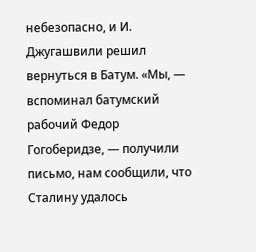небезопасно, и И. Джугашвили решил вернуться в Батум. «Мы, — вспоминал батумский рабочий Федор Гогоберидзе, — получили письмо, нам сообщили, что Сталину удалось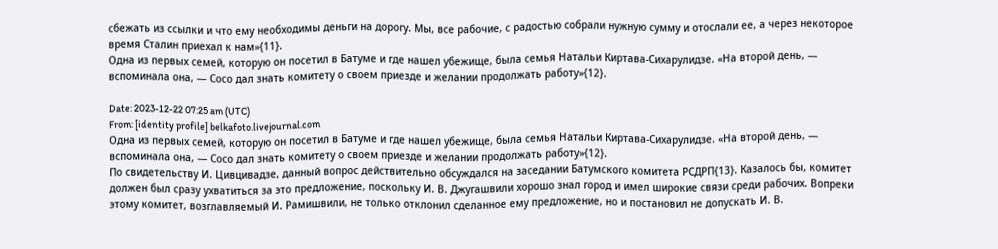сбежать из ссылки и что ему необходимы деньги на дорогу. Мы, все рабочие, с радостью собрали нужную сумму и отослали ее, а через некоторое время Сталин приехал к нам»{11}.
Одна из первых семей, которую он посетил в Батуме и где нашел убежище, была семья Натальи Киртава-Сихарулидзе. «На второй день, — вспоминала она, — Сосо дал знать комитету о своем приезде и желании продолжать работу»{12}.

Date: 2023-12-22 07:25 am (UTC)
From: [identity profile] belkafoto.livejournal.com
Одна из первых семей, которую он посетил в Батуме и где нашел убежище, была семья Натальи Киртава-Сихарулидзе. «На второй день, — вспоминала она, — Сосо дал знать комитету о своем приезде и желании продолжать работу»{12}.
По свидетельству И. Цивцивадзе, данный вопрос действительно обсуждался на заседании Батумского комитета РСДРП{13}. Казалось бы, комитет должен был сразу ухватиться за это предложение, поскольку И. В. Джугашвили хорошо знал город и имел широкие связи среди рабочих. Вопреки этому комитет, возглавляемый И. Рамишвили, не только отклонил сделанное ему предложение, но и постановил не допускать И. В.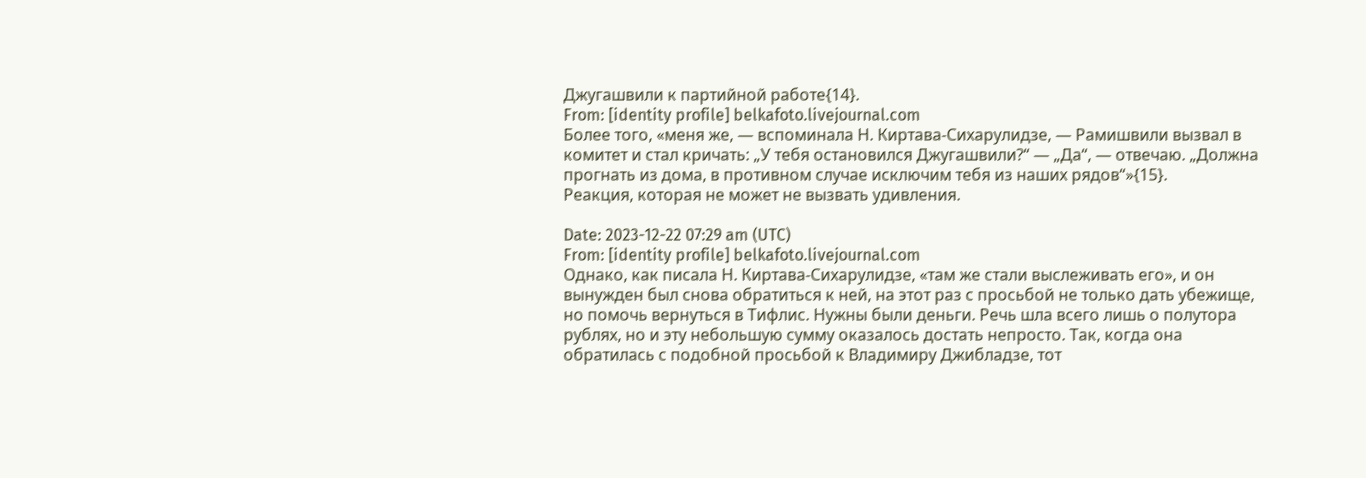Джугашвили к партийной работе{14}.
From: [identity profile] belkafoto.livejournal.com
Более того, «меня же, — вспоминала Н. Киртава-Сихарулидзе, — Рамишвили вызвал в комитет и стал кричать: „У тебя остановился Джугашвили?“ — „Да“, — отвечаю. „Должна прогнать из дома, в противном случае исключим тебя из наших рядов“»{15}.
Реакция, которая не может не вызвать удивления.

Date: 2023-12-22 07:29 am (UTC)
From: [identity profile] belkafoto.livejournal.com
Однако, как писала Н. Киртава-Сихарулидзе, «там же стали выслеживать его», и он вынужден был снова обратиться к ней, на этот раз с просьбой не только дать убежище, но помочь вернуться в Тифлис. Нужны были деньги. Речь шла всего лишь о полутора рублях, но и эту небольшую сумму оказалось достать непросто. Так, когда она обратилась с подобной просьбой к Владимиру Джибладзе, тот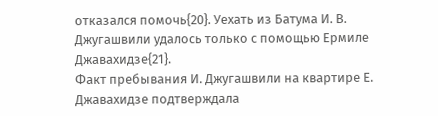отказался помочь{20}. Уехать из Батума И. В. Джугашвили удалось только с помощью Ермиле Джавахидзе{21}.
Факт пребывания И. Джугашвили на квартире Е. Джавахидзе подтверждала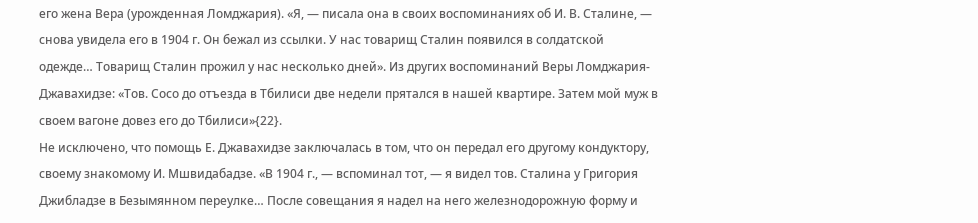его жена Вера (урожденная Ломджария). «Я, — писала она в своих воспоминаниях об И. В. Сталине, — снова увидела его в 1904 г. Он бежал из ссылки. У нас товарищ Сталин появился в солдатской одежде… Товарищ Сталин прожил у нас несколько дней». Из других воспоминаний Веры Ломджария-Джавахидзе: «Тов. Сосо до отъезда в Тбилиси две недели прятался в нашей квартире. Затем мой муж в своем вагоне довез его до Тбилиси»{22}.
Не исключено, что помощь Е. Джавахидзе заключалась в том, что он передал его другому кондуктору, своему знакомому И. Мшвидабадзе. «В 1904 г., — вспоминал тот, — я видел тов. Сталина у Григория Джибладзе в Безымянном переулке… После совещания я надел на него железнодорожную форму и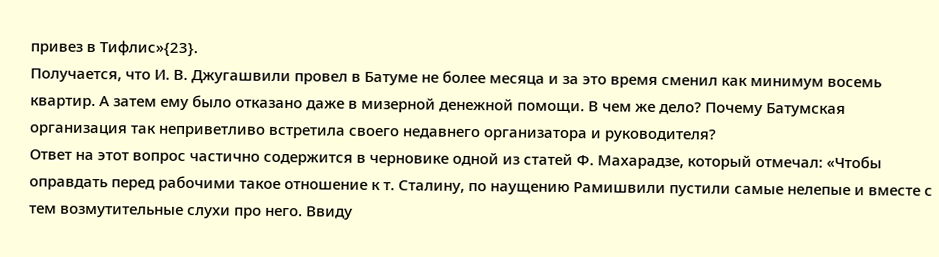привез в Тифлис»{23}.
Получается, что И. В. Джугашвили провел в Батуме не более месяца и за это время сменил как минимум восемь квартир. А затем ему было отказано даже в мизерной денежной помощи. В чем же дело? Почему Батумская организация так неприветливо встретила своего недавнего организатора и руководителя?
Ответ на этот вопрос частично содержится в черновике одной из статей Ф. Махарадзе, который отмечал: «Чтобы оправдать перед рабочими такое отношение к т. Сталину, по наущению Рамишвили пустили самые нелепые и вместе с тем возмутительные слухи про него. Ввиду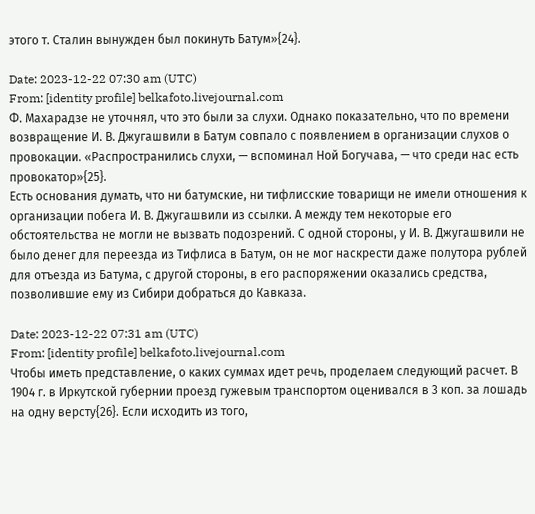этого т. Сталин вынужден был покинуть Батум»{24}.

Date: 2023-12-22 07:30 am (UTC)
From: [identity profile] belkafoto.livejournal.com
Ф. Махарадзе не уточнял, что это были за слухи. Однако показательно, что по времени возвращение И. В. Джугашвили в Батум совпало с появлением в организации слухов о провокации. «Распространились слухи, — вспоминал Ной Богучава, — что среди нас есть провокатор»{25}.
Есть основания думать, что ни батумские, ни тифлисские товарищи не имели отношения к организации побега И. В. Джугашвили из ссылки. А между тем некоторые его обстоятельства не могли не вызвать подозрений. С одной стороны, у И. В. Джугашвили не было денег для переезда из Тифлиса в Батум, он не мог наскрести даже полутора рублей для отъезда из Батума, с другой стороны, в его распоряжении оказались средства, позволившие ему из Сибири добраться до Кавказа.

Date: 2023-12-22 07:31 am (UTC)
From: [identity profile] belkafoto.livejournal.com
Чтобы иметь представление, о каких суммах идет речь, проделаем следующий расчет. В 1904 г. в Иркутской губернии проезд гужевым транспортом оценивался в 3 коп. за лошадь на одну версту{26}. Если исходить из того,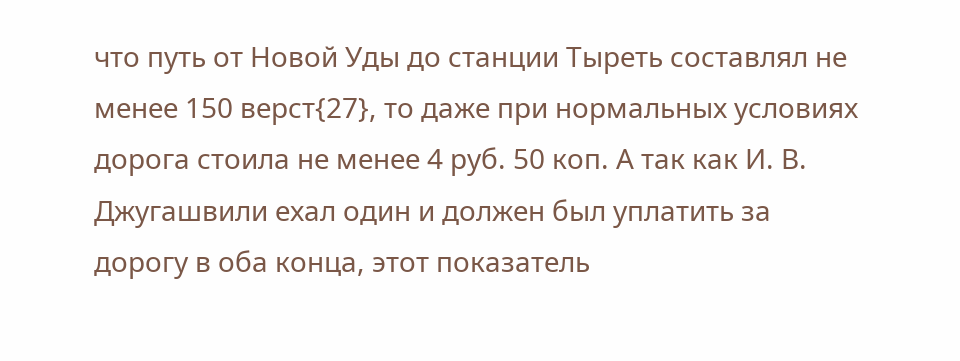что путь от Новой Уды до станции Тыреть составлял не менее 150 верст{27}, то даже при нормальных условиях дорога стоила не менее 4 руб. 50 коп. А так как И. В. Джугашвили ехал один и должен был уплатить за дорогу в оба конца, этот показатель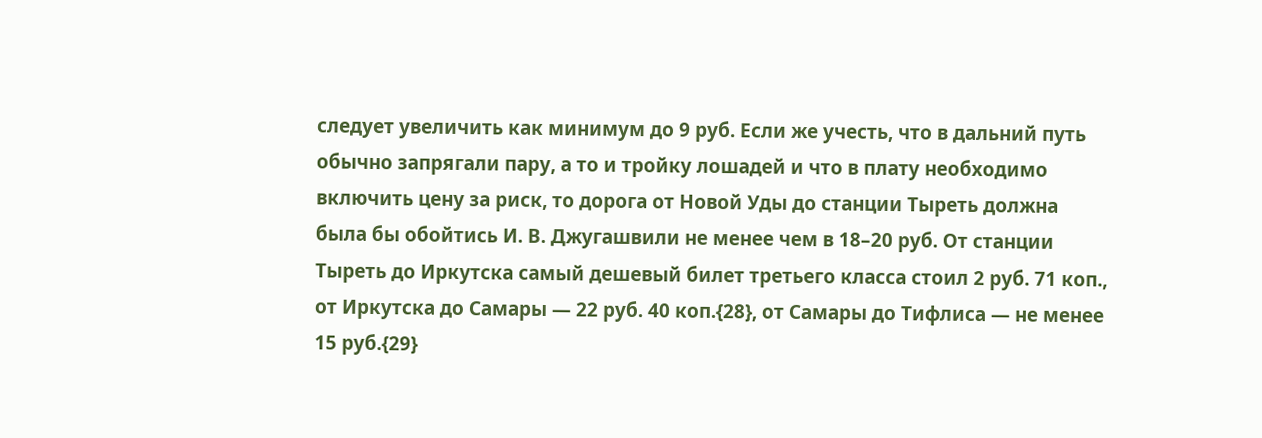следует увеличить как минимум до 9 руб. Если же учесть, что в дальний путь обычно запрягали пару, а то и тройку лошадей и что в плату необходимо включить цену за риск, то дорога от Новой Уды до станции Тыреть должна была бы обойтись И. В. Джугашвили не менее чем в 18–20 руб. От станции Тыреть до Иркутска самый дешевый билет третьего класса стоил 2 руб. 71 коп., от Иркутска до Самары — 22 руб. 40 коп.{28}, от Самары до Тифлиса — не менее 15 руб.{29}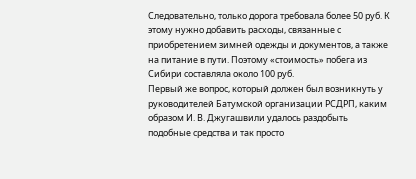Следовательно, только дорога требовала более 50 руб. К этому нужно добавить расходы, связанные с приобретением зимней одежды и документов, а также на питание в пути. Поэтому «стоимость» побега из Сибири составляла около 100 руб.
Первый же вопрос, который должен был возникнуть у руководителей Батумской организации РСДРП, каким образом И. В. Джугашвили удалось раздобыть подобные средства и так просто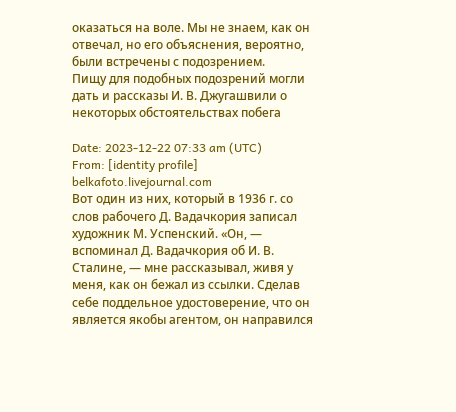оказаться на воле. Мы не знаем, как он отвечал, но его объяснения, вероятно, были встречены с подозрением.
Пищу для подобных подозрений могли дать и рассказы И. В. Джугашвили о некоторых обстоятельствах побега

Date: 2023-12-22 07:33 am (UTC)
From: [identity profile] belkafoto.livejournal.com
Вот один из них, который в 1936 г. со слов рабочего Д. Вадачкория записал художник М. Успенский. «Он, — вспоминал Д. Вадачкория об И. В. Сталине, — мне рассказывал, живя у меня, как он бежал из ссылки. Сделав себе поддельное удостоверение, что он является якобы агентом, он направился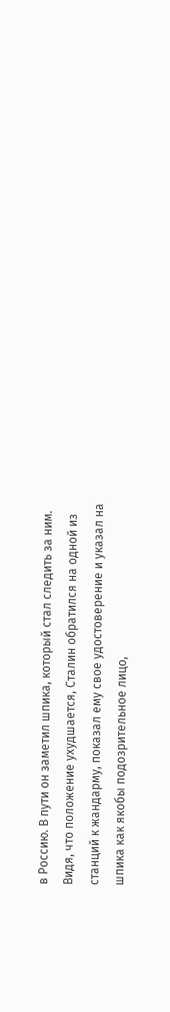в Россию. В пути он заметил шпика, который стал следить за ним. Видя, что положение ухудшается, Сталин обратился на одной из станций к жандарму, показал ему свое удостоверение и указал на шпика как якобы подозрительное лицо,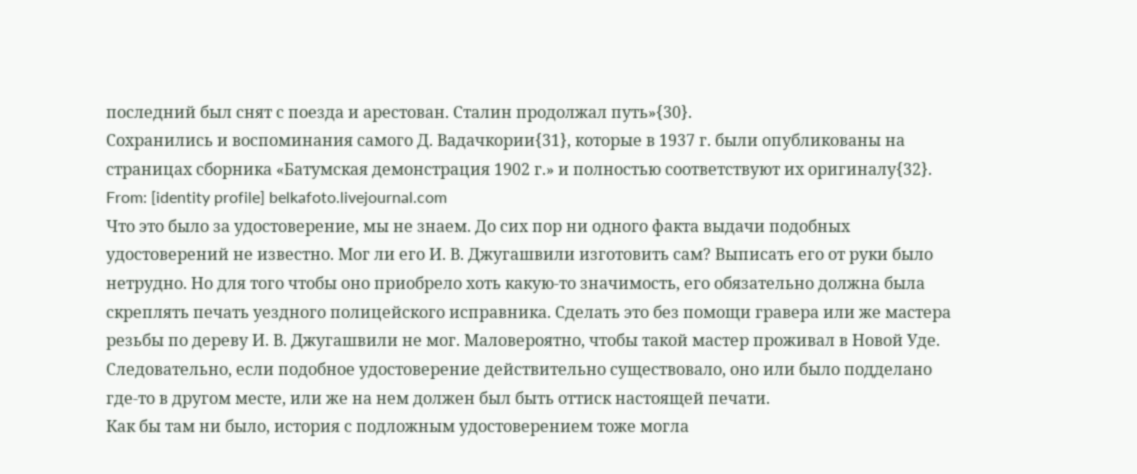последний был снят с поезда и арестован. Сталин продолжал путь»{30}.
Сохранились и воспоминания самого Д. Вадачкории{31}, которые в 1937 г. были опубликованы на страницах сборника «Батумская демонстрация 1902 г.» и полностью соответствуют их оригиналу{32}.
From: [identity profile] belkafoto.livejournal.com
Что это было за удостоверение, мы не знаем. До сих пор ни одного факта выдачи подобных удостоверений не известно. Мог ли его И. В. Джугашвили изготовить сам? Выписать его от руки было нетрудно. Но для того чтобы оно приобрело хоть какую-то значимость, его обязательно должна была скреплять печать уездного полицейского исправника. Сделать это без помощи гравера или же мастера резьбы по дереву И. В. Джугашвили не мог. Маловероятно, чтобы такой мастер проживал в Новой Уде. Следовательно, если подобное удостоверение действительно существовало, оно или было подделано где-то в другом месте, или же на нем должен был быть оттиск настоящей печати.
Как бы там ни было, история с подложным удостоверением тоже могла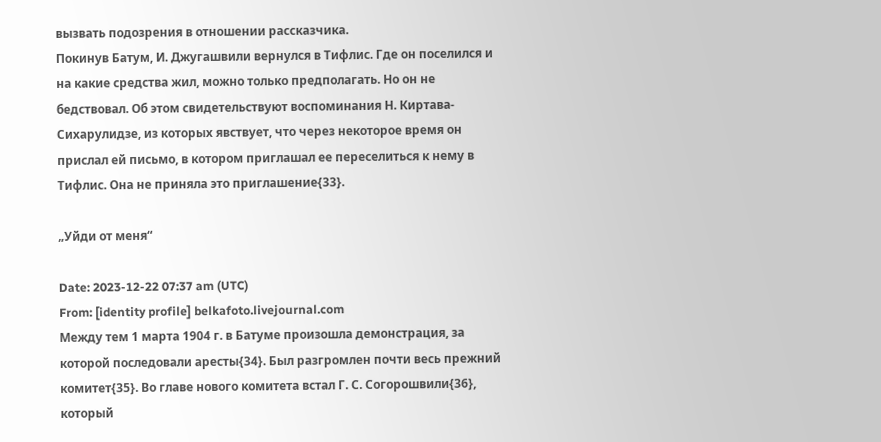вызвать подозрения в отношении рассказчика.
Покинув Батум, И. Джугашвили вернулся в Тифлис. Где он поселился и на какие средства жил, можно только предполагать. Но он не бедствовал. Об этом свидетельствуют воспоминания Н. Киртава-Сихарулидзе, из которых явствует, что через некоторое время он прислал ей письмо, в котором приглашал ее переселиться к нему в Тифлис. Она не приняла это приглашение{33}.

„Уйди от меня“

Date: 2023-12-22 07:37 am (UTC)
From: [identity profile] belkafoto.livejournal.com
Между тем 1 марта 1904 г. в Батуме произошла демонстрация, за которой последовали аресты{34}. Был разгромлен почти весь прежний комитет{35}. Во главе нового комитета встал Г. С. Согорошвили{36}, который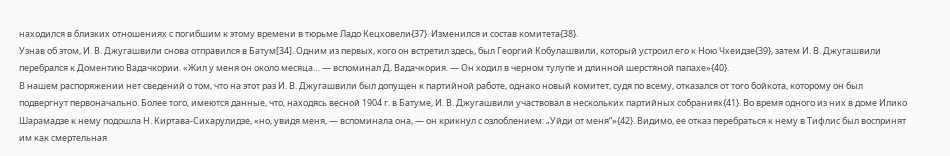находился в близких отношениях с погибшим к этому времени в тюрьме Ладо Кецховели{37}. Изменился и состав комитета{38}.
Узнав об этом, И. В. Джугашвили снова отправился в Батум[34]. Одним из первых, кого он встретил здесь, был Георгий Кобулашвили, который устроил его к Ною Чхеидзе{39}, затем И. В. Джугашвили перебрался к Доментию Вадачкории. «Жил у меня он около месяца… — вспоминал Д. Вадачкория. — Он ходил в черном тулупе и длинной шерстяной папахе»{40}.
В нашем распоряжении нет сведений о том, что на этот раз И. В. Джугашвили был допущен к партийной работе, однако новый комитет, судя по всему, отказался от того бойкота, которому он был подвергнут первоначально. Более того, имеются данные, что, находясь весной 1904 г. в Батуме, И. В. Джугашвили участвовал в нескольких партийных собраниях{41}. Во время одного из них в доме Илико Шарамадзе к нему подошла Н. Киртава-Сихарулидзе, «но, увидя меня, — вспоминала она, — он крикнул с озлоблением: „Уйди от меня“»{42}. Видимо, ее отказ перебраться к нему в Тифлис был воспринят им как смертельная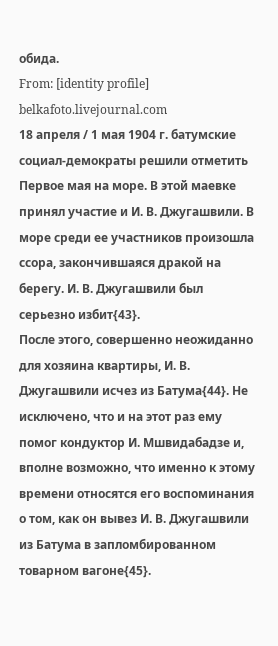обида.
From: [identity profile] belkafoto.livejournal.com
18 апреля / 1 мая 1904 г. батумские социал-демократы решили отметить Первое мая на море. В этой маевке принял участие и И. В. Джугашвили. В море среди ее участников произошла ссора, закончившаяся дракой на берегу. И. В. Джугашвили был серьезно избит{43}.
После этого, совершенно неожиданно для хозяина квартиры, И. В. Джугашвили исчез из Батума{44}. Не исключено, что и на этот раз ему помог кондуктор И. Мшвидабадзе и, вполне возможно, что именно к этому времени относятся его воспоминания о том, как он вывез И. В. Джугашвили из Батума в запломбированном товарном вагоне{45}.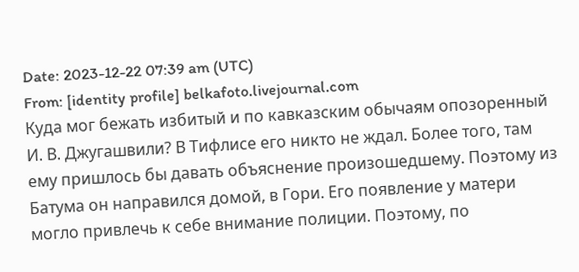Date: 2023-12-22 07:39 am (UTC)
From: [identity profile] belkafoto.livejournal.com
Куда мог бежать избитый и по кавказским обычаям опозоренный И. В. Джугашвили? В Тифлисе его никто не ждал. Более того, там ему пришлось бы давать объяснение произошедшему. Поэтому из Батума он направился домой, в Гори. Его появление у матери могло привлечь к себе внимание полиции. Поэтому, по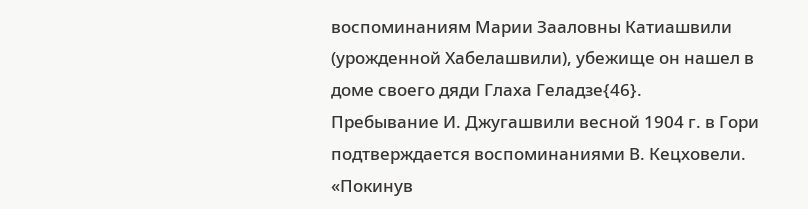воспоминаниям Марии Зааловны Катиашвили (урожденной Хабелашвили), убежище он нашел в доме своего дяди Глаха Геладзе{46}.
Пребывание И. Джугашвили весной 1904 г. в Гори подтверждается воспоминаниями В. Кецховели. «Покинув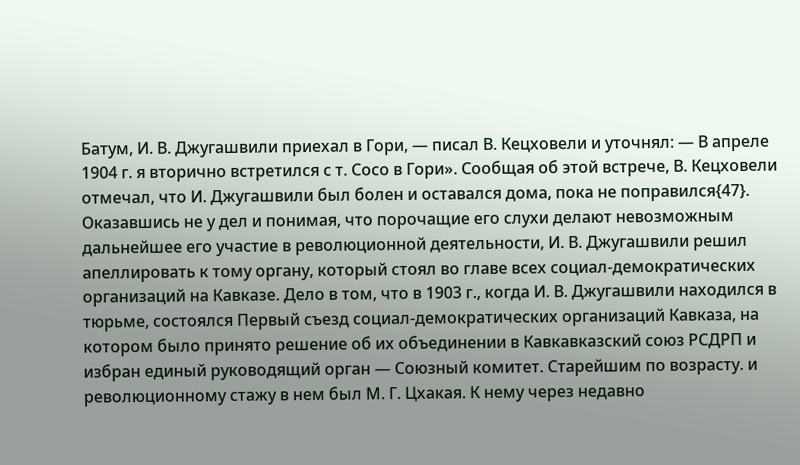Батум, И. В. Джугашвили приехал в Гори, — писал В. Кецховели и уточнял: — В апреле 1904 г. я вторично встретился с т. Сосо в Гори». Сообщая об этой встрече, В. Кецховели отмечал, что И. Джугашвили был болен и оставался дома, пока не поправился{47}.
Оказавшись не у дел и понимая, что порочащие его слухи делают невозможным дальнейшее его участие в революционной деятельности, И. В. Джугашвили решил апеллировать к тому органу, который стоял во главе всех социал-демократических организаций на Кавказе. Дело в том, что в 1903 г., когда И. В. Джугашвили находился в тюрьме, состоялся Первый съезд социал-демократических организаций Кавказа, на котором было принято решение об их объединении в Кавкавказский союз РСДРП и избран единый руководящий орган — Союзный комитет. Старейшим по возрасту. и революционному стажу в нем был М. Г. Цхакая. К нему через недавно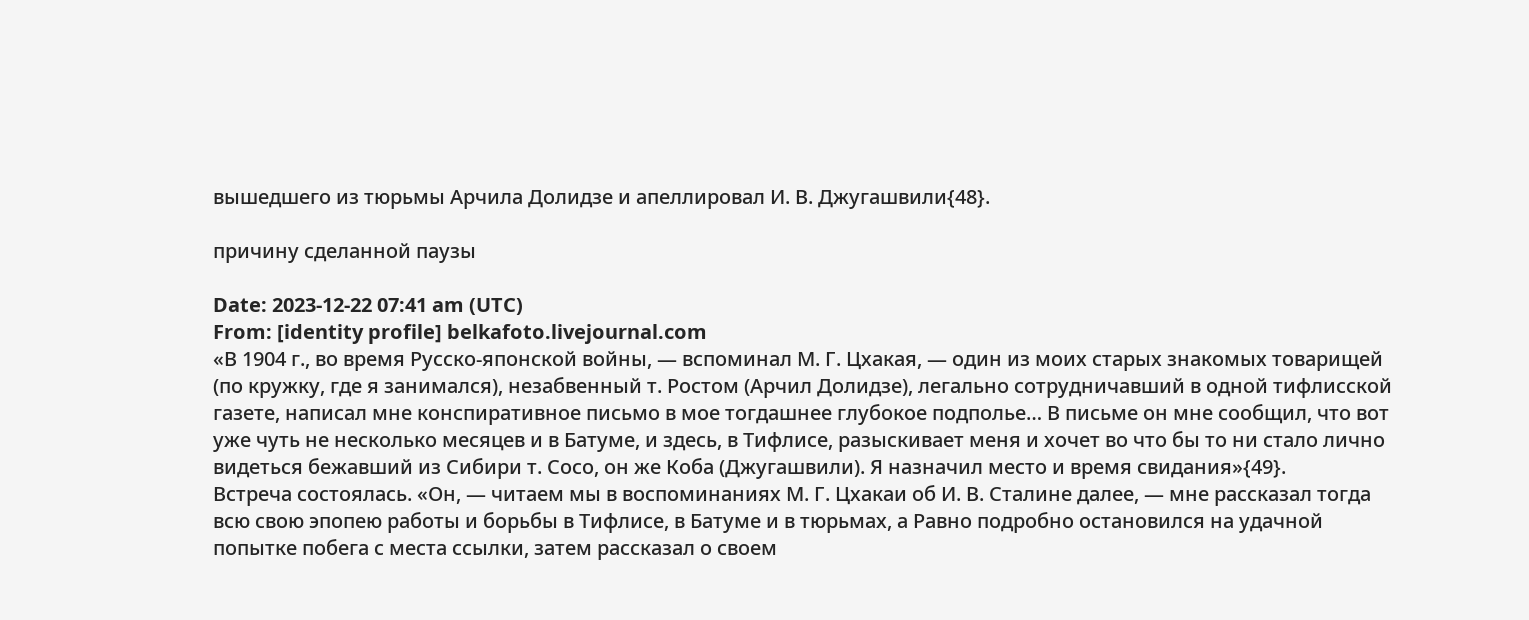вышедшего из тюрьмы Арчила Долидзе и апеллировал И. В. Джугашвили{48}.

причину сделанной паузы

Date: 2023-12-22 07:41 am (UTC)
From: [identity profile] belkafoto.livejournal.com
«В 1904 г., во время Русско-японской войны, — вспоминал М. Г. Цхакая, — один из моих старых знакомых товарищей (по кружку, где я занимался), незабвенный т. Ростом (Арчил Долидзе), легально сотрудничавший в одной тифлисской газете, написал мне конспиративное письмо в мое тогдашнее глубокое подполье… В письме он мне сообщил, что вот уже чуть не несколько месяцев и в Батуме, и здесь, в Тифлисе, разыскивает меня и хочет во что бы то ни стало лично видеться бежавший из Сибири т. Сосо, он же Коба (Джугашвили). Я назначил место и время свидания»{49}.
Встреча состоялась. «Он, — читаем мы в воспоминаниях М. Г. Цхакаи об И. В. Сталине далее, — мне рассказал тогда всю свою эпопею работы и борьбы в Тифлисе, в Батуме и в тюрьмах, а Равно подробно остановился на удачной попытке побега с места ссылки, затем рассказал о своем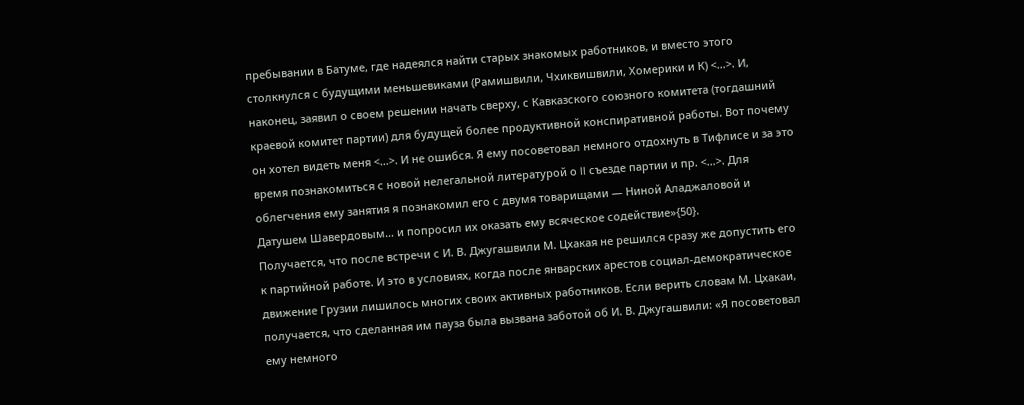пребывании в Батуме, где надеялся найти старых знакомых работников, и вместо этого столкнулся с будущими меньшевиками (Рамишвили, Чхиквишвили, Хомерики и К) <…>. И, наконец, заявил о своем решении начать сверху, с Кавказского союзного комитета (тогдашний краевой комитет партии) для будущей более продуктивной конспиративной работы. Вот почему он хотел видеть меня <…>. И не ошибся. Я ему посоветовал немного отдохнуть в Тифлисе и за это время познакомиться с новой нелегальной литературой о II съезде партии и пр. <…>. Для облегчения ему занятия я познакомил его с двумя товарищами — Ниной Аладжаловой и Датушем Шавердовым… и попросил их оказать ему всяческое содействие»{50}.
Получается, что после встречи с И. В. Джугашвили М. Цхакая не решился сразу же допустить его к партийной работе. И это в условиях, когда после январских арестов социал-демократическое движение Грузии лишилось многих своих активных работников. Если верить словам М. Цхакаи, получается, что сделанная им пауза была вызвана заботой об И. В. Джугашвили: «Я посоветовал ему немного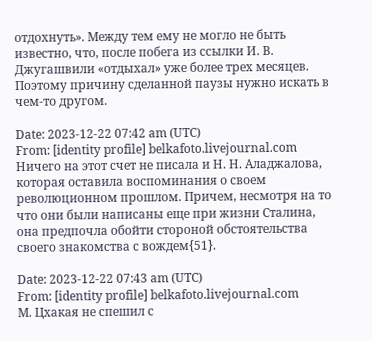отдохнуть». Между тем ему не могло не быть известно, что, после побега из ссылки И. В. Джугашвили «отдыхал» уже более трех месяцев. Поэтому причину сделанной паузы нужно искать в чем-то другом.

Date: 2023-12-22 07:42 am (UTC)
From: [identity profile] belkafoto.livejournal.com
Ничего на этот счет не писала и Н. Н. Аладжалова, которая оставила воспоминания о своем революционном прошлом. Причем, несмотря на то что они были написаны еще при жизни Сталина, она предпочла обойти стороной обстоятельства своего знакомства с вождем{51}.

Date: 2023-12-22 07:43 am (UTC)
From: [identity profile] belkafoto.livejournal.com
М. Цхакая не спешил с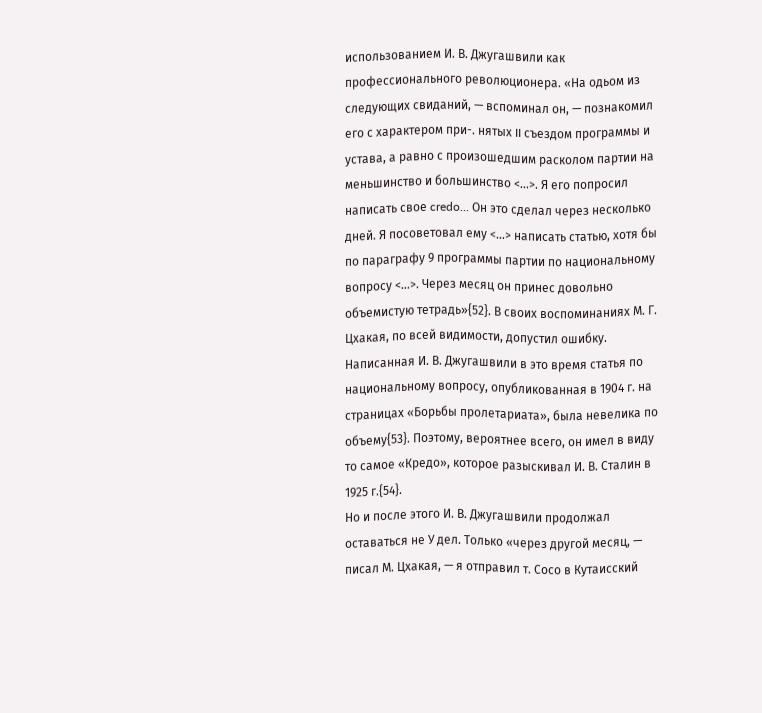использованием И. В. Джугашвили как профессионального революционера. «На одьом из следующих свиданий, — вспоминал он, — познакомил его с характером при-. нятых II съездом программы и устава, а равно с произошедшим расколом партии на меньшинство и большинство <…>. Я его попросил написать свое credo… Он это сделал через несколько дней. Я посоветовал ему <…> написать статью, хотя бы по параграфу 9 программы партии по национальному вопросу <…>. Через месяц он принес довольно объемистую тетрадь»{52}. В своих воспоминаниях М. Г. Цхакая, по всей видимости, допустил ошибку. Написанная И. В. Джугашвили в это время статья по национальному вопросу, опубликованная в 1904 г. на страницах «Борьбы пролетариата», была невелика по объему{53}. Поэтому, вероятнее всего, он имел в виду то самое «Кредо», которое разыскивал И. В. Сталин в 1925 г.{54}.
Но и после этого И. В. Джугашвили продолжал оставаться не У дел. Только «через другой месяц, — писал М. Цхакая, — я отправил т. Сосо в Кутаисский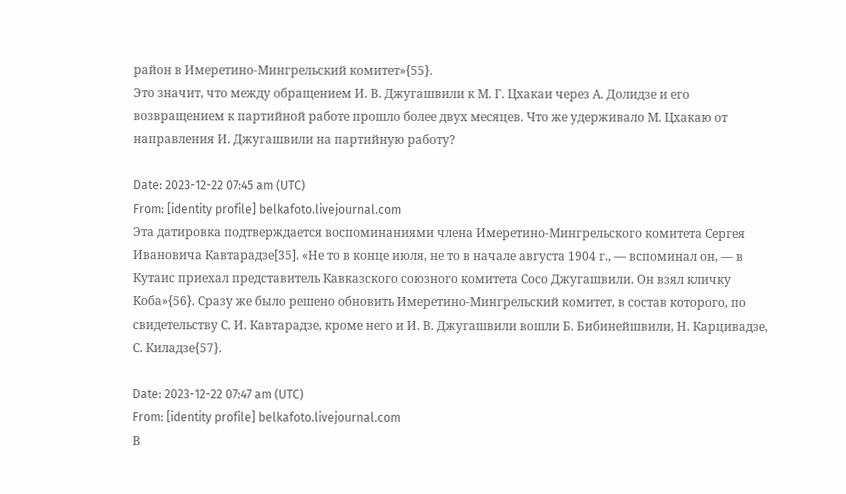район в Имеретино-Мингрельский комитет»{55}.
Это значит, что между обращением И. В. Джугашвили к М. Г. Цхакаи через А. Долидзе и его возвращением к партийной работе прошло более двух месяцев. Что же удерживало М. Цхакаю от направления И. Джугашвили на партийную работу?

Date: 2023-12-22 07:45 am (UTC)
From: [identity profile] belkafoto.livejournal.com
Эта датировка подтверждается воспоминаниями члена Имеретино-Мингрельского комитета Сергея Ивановича Кавтарадзе[35]. «Не то в конце июля, не то в начале августа 1904 г., — вспоминал он, — в Кутаис приехал представитель Кавказского союзного комитета Сосо Джугашвили. Он взял кличку Коба»{56}. Сразу же было решено обновить Имеретино-Мингрельский комитет, в состав которого, по свидетельству С. И. Кавтарадзе, кроме него и И. В. Джугашвили вошли Б. Бибинейшвили, Н. Карцивадзе, С. Киладзе{57}.

Date: 2023-12-22 07:47 am (UTC)
From: [identity profile] belkafoto.livejournal.com
В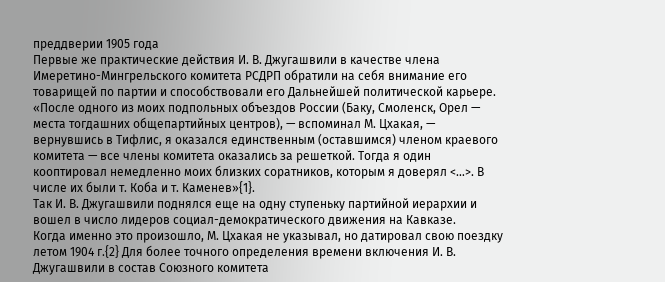преддверии 1905 года
Первые же практические действия И. В. Джугашвили в качестве члена Имеретино-Мингрельского комитета РСДРП обратили на себя внимание его товарищей по партии и способствовали его Дальнейшей политической карьере.
«После одного из моих подпольных объездов России (Баку, Смоленск, Орел — места тогдашних общепартийных центров), — вспоминал М. Цхакая, — вернувшись в Тифлис, я оказался единственным (оставшимся) членом краевого комитета — все члены комитета оказались за решеткой. Тогда я один кооптировал немедленно моих близких соратников, которым я доверял <…>. В числе их были т. Коба и т. Каменев»{1}.
Так И. В. Джугашвили поднялся еще на одну ступеньку партийной иерархии и вошел в число лидеров социал-демократического движения на Кавказе.
Когда именно это произошло, М. Цхакая не указывал, но датировал свою поездку летом 1904 г.{2} Для более точного определения времени включения И. В. Джугашвили в состав Союзного комитета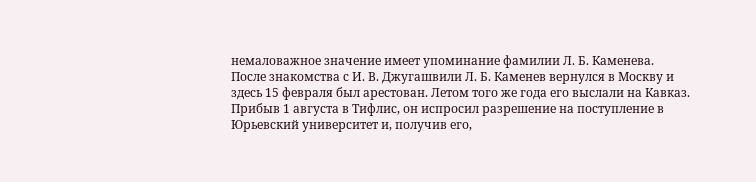немаловажное значение имеет упоминание фамилии Л. Б. Каменева.
После знакомства с И. В. Джугашвили Л. Б. Каменев вернулся в Москву и здесь 15 февраля был арестован. Летом того же года его выслали на Кавказ. Прибыв 1 августа в Тифлис, он испросил разрешение на поступление в Юрьевский университет и, получив его,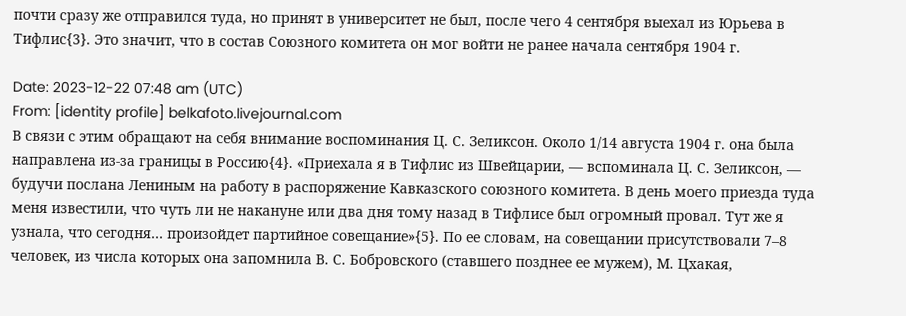почти сразу же отправился туда, но принят в университет не был, после чего 4 сентября выехал из Юрьева в Тифлис{3}. Это значит, что в состав Союзного комитета он мог войти не ранее начала сентября 1904 г.

Date: 2023-12-22 07:48 am (UTC)
From: [identity profile] belkafoto.livejournal.com
В связи с этим обращают на себя внимание воспоминания Ц. С. Зеликсон. Около 1/14 августа 1904 г. она была направлена из-за границы в Россию{4}. «Приехала я в Тифлис из Швейцарии, — вспоминала Ц. С. Зеликсон, — будучи послана Лениным на работу в распоряжение Кавказского союзного комитета. В день моего приезда туда меня известили, что чуть ли не накануне или два дня тому назад в Тифлисе был огромный провал. Тут же я узнала, что сегодня… произойдет партийное совещание»{5}. По ее словам, на совещании присутствовали 7–8 человек, из числа которых она запомнила В. С. Бобровского (ставшего позднее ее мужем), М. Цхакая,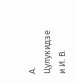А. Цулукидзе и И. В.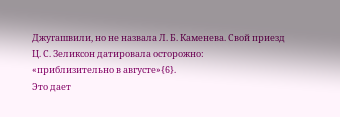Джугашвили, но не назвала Л. Б. Каменева. Свой приезд Ц. С. Зеликсон датировала осторожно: «приблизительно в августе»{6}.
Это дает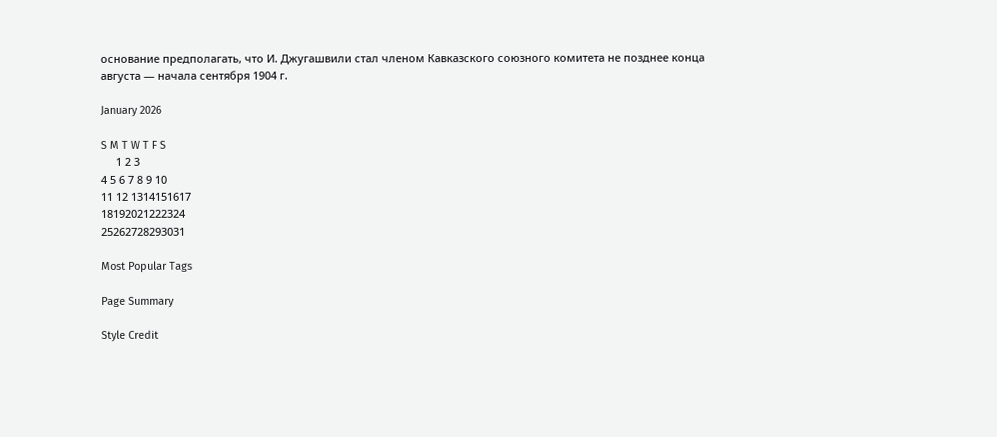основание предполагать, что И. Джугашвили стал членом Кавказского союзного комитета не позднее конца августа — начала сентября 1904 г.

January 2026

S M T W T F S
     1 2 3
4 5 6 7 8 9 10
11 12 1314151617
18192021222324
25262728293031

Most Popular Tags

Page Summary

Style Credit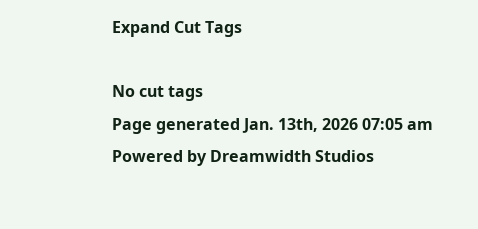Expand Cut Tags

No cut tags
Page generated Jan. 13th, 2026 07:05 am
Powered by Dreamwidth Studios